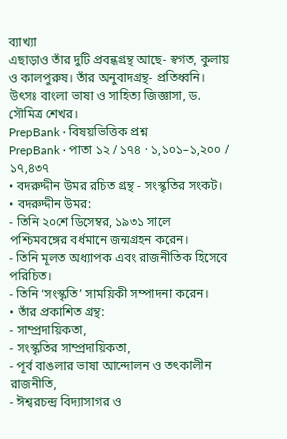ব্যাখ্যা
এছাড়াও তাঁর দুটি প্রবন্ধগ্রন্থ আছে- স্বগত, কুলায় ও কালপুরুষ। তাঁর অনুবাদগ্রন্থ- প্রতিধ্বনি।
উৎসঃ বাংলা ভাষা ও সাহিত্য জিজ্ঞাসা, ড. সৌমিত্র শেখর।
PrepBank · বিষয়ভিত্তিক প্রশ্ন
PrepBank · পাতা ১২ / ১৭৪ · ১,১০১–১,২০০ / ১৭,৪৩৭
• বদরুদ্দীন উমর রচিত গ্রন্থ - সংস্কৃতির সংকট।
• বদরুদ্দীন উমর:
- তিনি ২০শে ডিসেম্বর, ১৯৩১ সালে পশ্চিমবঙ্গের বর্ধমানে জন্মগ্রহন করেন।
- তিনি মূলত অধ্যাপক এবং রাজনীতিক হিসেবে পরিচিত।
- তিনি ‘সংস্কৃতি’ সাময়িকী সম্পাদনা করেন।
• তাঁর প্রকাশিত গ্রন্থ:
- সাম্প্রদায়িকতা,
- সংস্কৃতির সাম্প্রদায়িকতা,
- পূর্ব বাঙলার ভাষা আন্দোলন ও তৎকালীন রাজনীতি,
- ঈশ্বরচন্দ্র বিদ্যাসাগর ও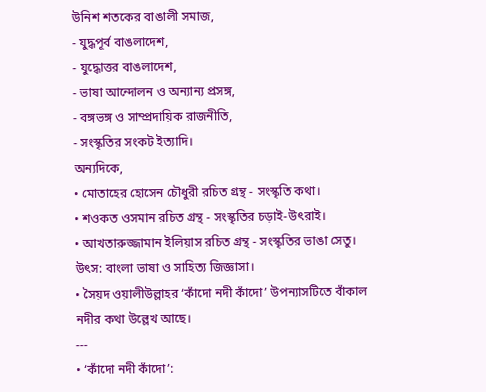উনিশ শতকের বাঙালী সমাজ,
- যুদ্ধপূর্ব বাঙলাদেশ,
- যুদ্ধোত্তর বাঙলাদেশ,
- ভাষা আন্দোলন ও অন্যান্য প্রসঙ্গ,
- বঙ্গভঙ্গ ও সাম্প্রদায়িক রাজনীতি,
- সংস্কৃতির সংকট ইত্যাদি।
অন্যদিকে,
• মোতাহের হোসেন চৌধুরী রচিত গ্রন্থ - সংস্কৃতি কথা।
• শওকত ওসমান রচিত গ্রন্থ - সংস্কৃতির চড়াই-উৎরাই।
• আখতারুজ্জামান ইলিয়াস রচিত গ্রন্থ - সংস্কৃতির ভাঙা সেতু।
উৎস: বাংলা ভাষা ও সাহিত্য জিজ্ঞাসা।
• সৈয়দ ওয়ালীউল্লাহর ‘কাঁদো নদী কাঁদো’ উপন্যাসটিতে বাঁকাল নদীর কথা উল্লেখ আছে।
---
• ‘কাঁদো নদী কাঁদো’: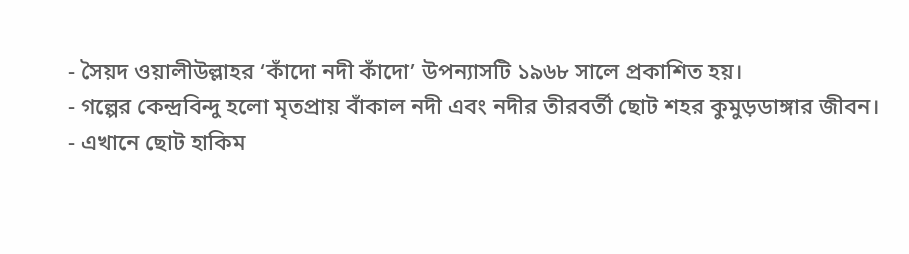- সৈয়দ ওয়ালীউল্লাহর ‘কাঁদো নদী কাঁদো’ উপন্যাসটি ১৯৬৮ সালে প্রকাশিত হয়।
- গল্পের কেন্দ্রবিন্দু হলো মৃতপ্রায় বাঁকাল নদী এবং নদীর তীরবর্তী ছোট শহর কুমুড়ডাঙ্গার জীবন।
- এখানে ছোট হাকিম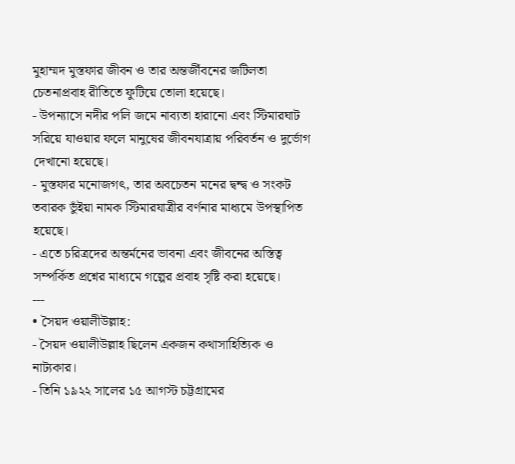মুহাম্মদ মুস্তফার জীবন ও তার অন্তর্জীবনের জটিলতা চেতনাপ্রবাহ রীতিতে ফুটিয়ে তোলা হয়েছে।
- উপন্যাসে নদীর পলি জমে নাব্যতা হারানো এবং স্টিমারঘাট সরিয়ে যাওয়ার ফলে মানুষের জীবনযাত্রায় পরিবর্তন ও দুর্ভোগ দেখানো হয়েছে।
- মুস্তফার মনোজগৎ, তার অবচেতন মনের দ্বন্দ্ব ও সংকট তবারক ভুঁইয়া নামক স্টিমারযাত্রীর বর্ণনার মাধ্যমে উপস্থাপিত হয়েছে।
- এতে চরিত্রদের অন্তর্মনের ভাবনা এবং জীবনের অস্তিত্ব সম্পর্কিত প্রশ্নের মাধ্যমে গল্পের প্রবাহ সৃষ্টি করা হয়েছে।
---
• সৈয়দ ওয়ালীউল্লাহ:
- সৈয়দ ওয়ালীউল্লাহ ছিলেন একজন কথাসাহিত্যিক ও নাট্যকার।
- তিনি ১৯২২ সালের ১৫ আগস্ট চট্টগ্রামের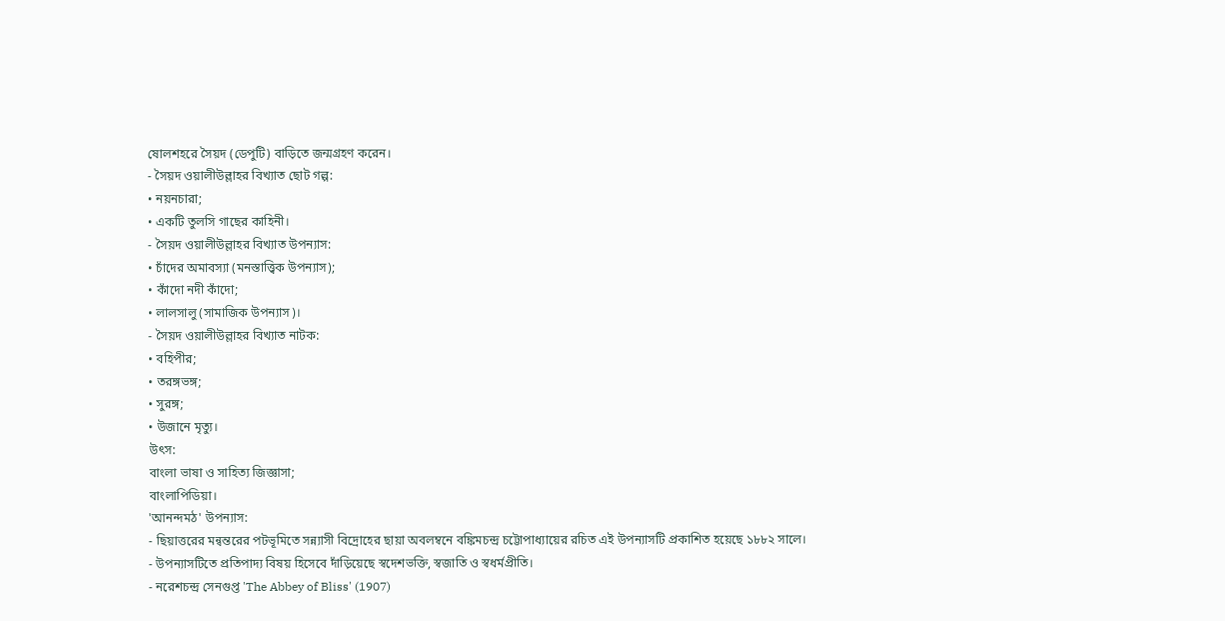ষোলশহরে সৈয়দ (ডেপুটি) বাড়িতে জন্মগ্রহণ করেন।
- সৈয়দ ওয়ালীউল্লাহর বিখ্যাত ছোট গল্প:
• নয়নচারা;
• একটি তুলসি গাছের কাহিনী।
- সৈয়দ ওয়ালীউল্লাহর বিখ্যাত উপন্যাস:
• চাঁদের অমাবস্যা (মনস্তাত্ত্বিক উপন্যাস);
• কাঁদো নদী কাঁদো;
• লালসালু (সামাজিক উপন্যাস)।
- সৈয়দ ওয়ালীউল্লাহর বিখ্যাত নাটক:
• বহিপীর;
• তরঙ্গভঙ্গ;
• সুরঙ্গ;
• উজানে মৃত্যু।
উৎস:
বাংলা ভাষা ও সাহিত্য জিজ্ঞাসা;
বাংলাপিডিয়া।
'আনন্দমঠ' উপন্যাস:
- ছিয়াত্তরের মন্বন্তরের পটভূমিতে সন্ন্যাসী বিদ্রোহের ছায়া অবলম্বনে বঙ্কিমচন্দ্র চট্টোপাধ্যায়ের রচিত এই উপন্যাসটি প্রকাশিত হয়েছে ১৮৮২ সালে।
- উপন্যাসটিতে প্রতিপাদ্য বিষয় হিসেবে দাঁড়িয়েছে স্বদেশভক্তি, স্বজাতি ও স্বধর্মপ্রীতি।
- নরেশচন্দ্র সেনগুপ্ত 'The Abbey of Bliss' (1907)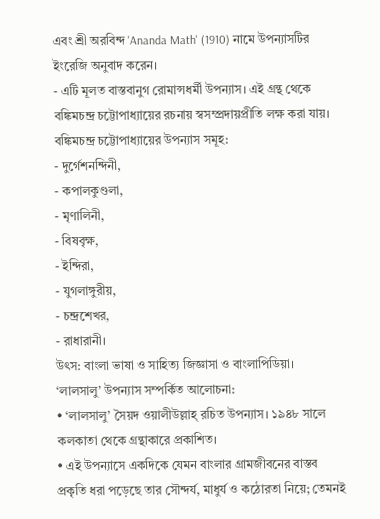এবং শ্রী অরবিন্দ 'Ananda Math' (1910) নামে উপন্যাসটির ইংরেজি অনুবাদ করেন।
- এটি মূলত বাস্তবানুগ রোমান্সধর্মী উপন্যাস। এই গ্রন্থ থেকে বঙ্কিমচন্দ্র চট্টোপাধ্যায়ের রচনায় স্বসম্প্রদায়প্রীতি লক্ষ করা যায়।
বঙ্কিমচন্দ্র চট্টোপাধ্যায়ের উপন্যাস সমূহ:
- দুর্গেশনন্দিনী,
- কপালকুণ্ডলা,
- মৃণালিনী,
- বিষবৃক্ষ,
- ইন্দিরা,
- যুগলাঙ্গুরীয়,
- চন্দ্রশেখর,
- রাধারানী।
উৎস: বাংলা ভাষা ও সাহিত্য জিজ্ঞাসা ও বাংলাপিডিয়া।
‘লালসালু’ উপন্যাস সম্পর্কিত আলোচনা:
• ‘লালসালু’ সৈয়দ ওয়ালীউল্লাহ্ রচিত উপন্যাস। ১৯৪৮ সালে কলকাতা থেকে গ্রন্থাকারে প্রকাশিত।
• এই উপন্যাসে একদিকে যেমন বাংলার গ্রামজীবনের বাস্তব প্রকৃতি ধরা পড়েছে তার সৌন্দর্য, মাধুর্য ও কঠোরতা নিয়ে; তেমনই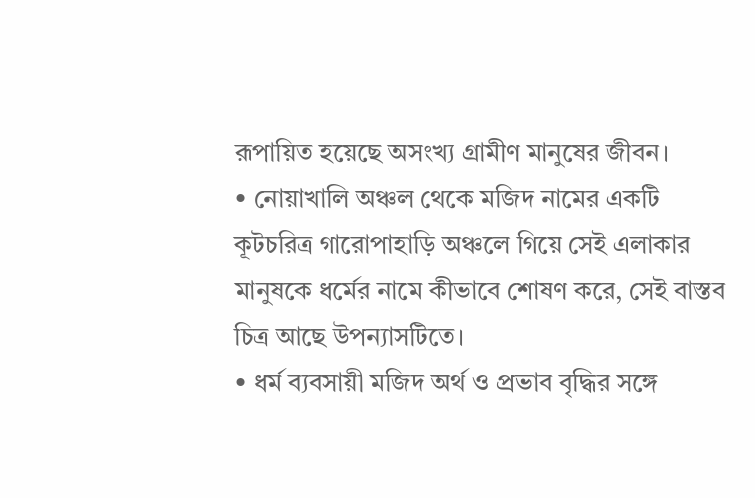রূপায়িত হয়েছে অসংখ্য গ্রামীণ মানুষের জীবন।
• নোয়াখালি অঞ্চল থেকে মজিদ নামের একটি কূটচরিত্র গারোপাহাড়ি অঞ্চলে গিয়ে সেই এলাকার মানুষকে ধর্মের নামে কীভাবে শোষণ করে, সেই বাস্তব চিত্র আছে উপন্যাসটিতে।
• ধর্ম ব্যবসায়ী মজিদ অর্থ ও প্রভাব বৃদ্ধির সঙ্গে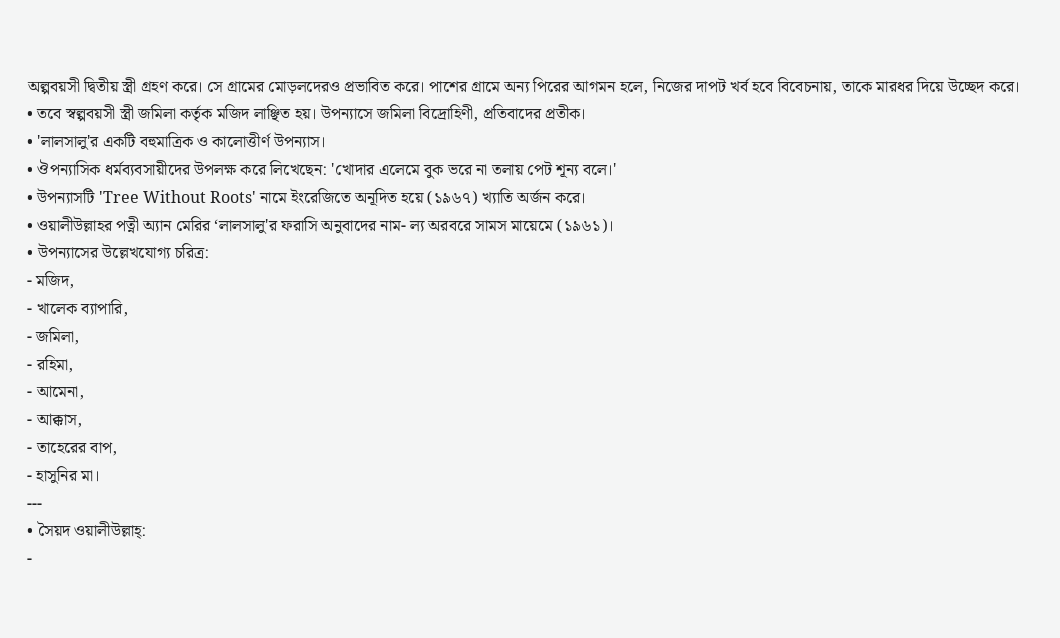অল্পবয়সী দ্বিতীয় স্ত্রী গ্রহণ করে। সে গ্রামের মোড়লদেরও প্রভাবিত করে। পাশের গ্রামে অন্য পিরের আগমন হলে, নিজের দাপট খর্ব হবে বিবেচনায়, তাকে মারধর দিয়ে উচ্ছেদ করে।
• তবে স্বল্পবয়সী স্ত্রী জমিলা কর্তৃক মজিদ লাঞ্ছিত হয়। উপন্যাসে জমিলা বিদ্রোহিণী, প্রতিবাদের প্রতীক।
• 'লালসালু'র একটি বহুমাত্রিক ও কালোত্তীর্ণ উপন্যাস।
• ঔপন্যাসিক ধর্মব্যবসায়ীদের উপলক্ষ করে লিখেছেন: 'খোদার এলেমে বুক ভরে না তলায় পেট শূন্য বলে।'
• উপন্যাসটি 'Tree Without Roots' নামে ইংরেজিতে অনূদিত হয়ে (১৯৬৭) খ্যাতি অর্জন করে।
• ওয়ালীউল্লাহর পত্নী অ্যান মেরির ‘লালসালু'র ফরাসি অনুবাদের নাম- ল্য অরবরে সামস মায়েমে (১৯৬১)।
• উপন্যাসের উল্লেখযোগ্য চরিত্র:
- মজিদ,
- খালেক ব্যাপারি,
- জমিলা,
- রহিমা,
- আমেনা,
- আক্কাস,
- তাহেরের বাপ,
- হাসুনির মা।
---
• সৈয়দ ওয়ালীউল্লাহ্:
-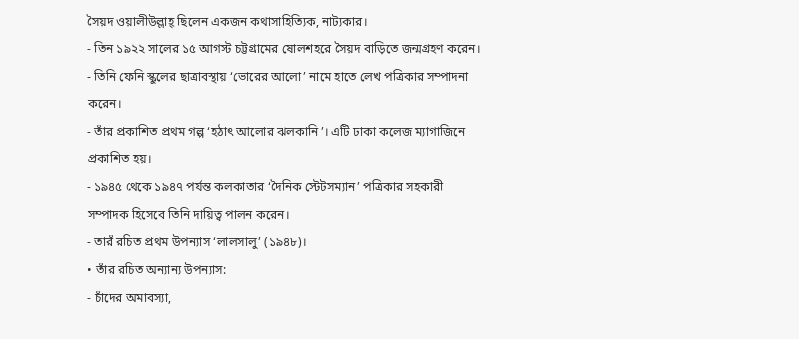সৈয়দ ওয়ালীউল্লাহ্ ছিলেন একজন কথাসাহিত্যিক, নাট্যকার।
- তিন ১৯২২ সালের ১৫ আগস্ট চট্টগ্রামের ষোলশহরে সৈয়দ বাড়িতে জন্মগ্রহণ করেন।
- তিনি ফেনি স্কুলের ছাত্রাবস্থায় ‘ভোরের আলো’ নামে হাতে লেখ পত্রিকার সম্পাদনা করেন।
- তাঁর প্রকাশিত প্রথম গল্প ‘হঠাৎ আলোর ঝলকানি’। এটি ঢাকা কলেজ ম্যাগাজিনে প্রকাশিত হয়।
- ১৯৪৫ থেকে ১৯৪৭ পর্যন্ত কলকাতার ‘দৈনিক স্টেটসম্যান’ পত্রিকার সহকারী সম্পাদক হিসেবে তিনি দায়িত্ব পালন করেন।
- তারঁ রচিত প্রথম উপন্যাস ‘লালসালু’ (১৯৪৮)।
• তাঁর রচিত অন্যান্য উপন্যাস:
- চাঁদের অমাবস্যা,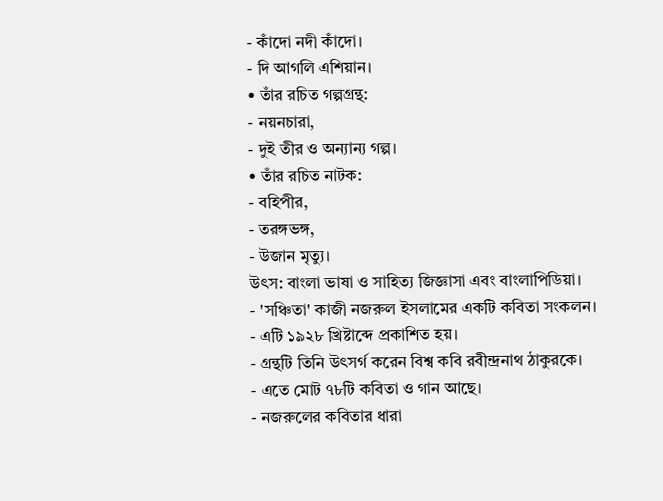- কাঁদো নদী কাঁদো।
- দি আগলি এশিয়ান।
• তাঁর রচিত গল্পগ্রন্থ:
- নয়নচারা,
- দুই তীর ও অন্যান্য গল্প।
• তাঁর রচিত নাটক:
- বহিপীর,
- তরঙ্গভঙ্গ,
- উজান মৃত্যু।
উৎস: বাংলা ভাষা ও সাহিত্য জিজ্ঞাসা এবং বাংলাপিডিয়া।
- 'সঞ্চিতা' কাজী নজরুল ইসলামের একটি কবিতা সংকলন।
- এটি ১৯২৮ খ্রিষ্টাব্দে প্রকাশিত হয়।
- গ্রন্থটি তিনি উৎসর্গ করেন বিশ্ব কবি রবীন্দ্রনাথ ঠাকুরকে।
- এতে মোট ৭৮টি কবিতা ও গান আছে।
- নজরুলের কবিতার ধারা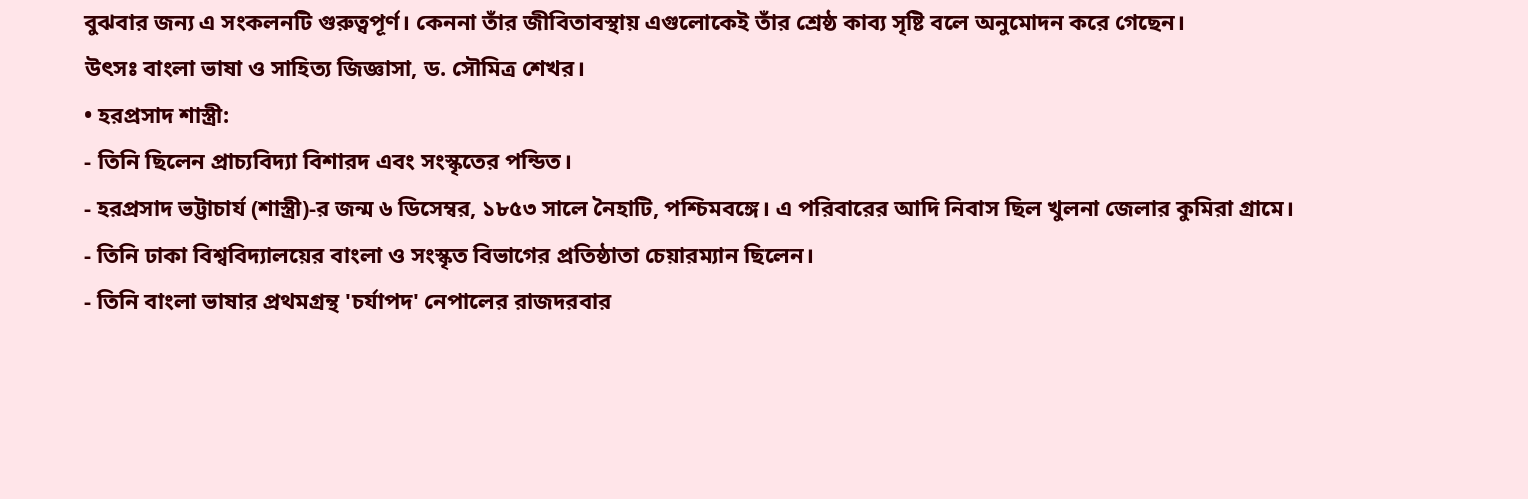বুঝবার জন্য এ সংকলনটি গুরুত্বপূর্ণ। কেননা তাঁর জীবিতাবস্থায় এগুলোকেই তাঁর শ্রেষ্ঠ কাব্য সৃষ্টি বলে অনুমোদন করে গেছেন।
উৎসঃ বাংলা ভাষা ও সাহিত্য জিজ্ঞাসা, ড. সৌমিত্র শেখর।
• হরপ্রসাদ শাস্ত্রী:
- তিনি ছিলেন প্রাচ্যবিদ্যা বিশারদ এবং সংস্কৃতের পন্ডিত।
- হরপ্রসাদ ভট্টাচার্য (শাস্ত্রী)-র জন্ম ৬ ডিসেম্বর, ১৮৫৩ সালে নৈহাটি, পশ্চিমবঙ্গে। এ পরিবারের আদি নিবাস ছিল খুলনা জেলার কুমিরা গ্রামে।
- তিনি ঢাকা বিশ্ববিদ্যালয়ের বাংলা ও সংস্কৃত বিভাগের প্রতিষ্ঠাতা চেয়ারম্যান ছিলেন।
- তিনি বাংলা ভাষার প্রথমগ্রন্থ 'চর্যাপদ' নেপালের রাজদরবার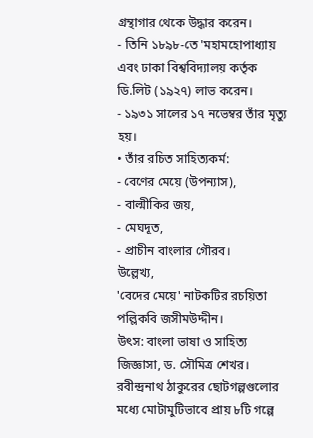গ্রন্থাগার থেকে উদ্ধার করেন।
- তিনি ১৮৯৮-তে 'মহামহোপাধ্যায় এবং ঢাকা বিশ্ববিদ্যালয় কর্তৃক ডি.লিট (১৯২৭) লাভ করেন।
- ১৯৩১ সালের ১৭ নভেম্বর তাঁর মৃত্যু হয়।
• তাঁর রচিত সাহিত্যকর্ম:
- বেণের মেয়ে (উপন্যাস),
- বাল্মীকির জয়,
- মেঘদূত,
- প্রাচীন বাংলার গৌরব।
উল্লেখ্য,
'বেদের মেয়ে' নাটকটির রচয়িতা পল্লিকবি জসীমউদ্দীন।
উৎস: বাংলা ভাষা ও সাহিত্য জিজ্ঞাসা, ড. সৌমিত্র শেখর।
রবীন্দ্রনাথ ঠাকুরের ছোটগল্পগুলোর মধ্যে মোটামুটিভাবে প্রায় ৮টি গল্পে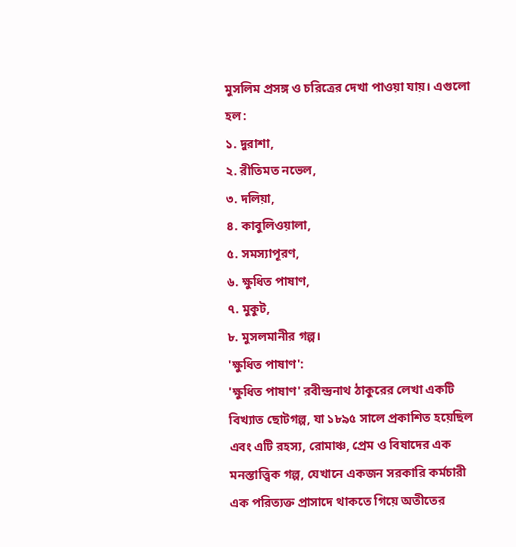মুসলিম প্রসঙ্গ ও চরিত্রের দেখা পাওয়া যায়। এগুলো হল:
১. দুরাশা,
২. রীতিমত নভেল,
৩. দলিয়া,
৪. কাবুলিওয়ালা,
৫. সমস্যাপূরণ,
৬. ক্ষুধিত পাষাণ,
৭. মুকুট,
৮. মুসলমানীর গল্প।
'ক্ষুধিত পাষাণ':
'ক্ষুধিত পাষাণ' রবীন্দ্রনাথ ঠাকুরের লেখা একটি বিখ্যাত ছোটগল্প, যা ১৮৯৫ সালে প্রকাশিত হয়েছিল এবং এটি রহস্য, রোমাঞ্চ, প্রেম ও বিষাদের এক মনস্তাত্ত্বিক গল্প, যেখানে একজন সরকারি কর্মচারী এক পরিত্যক্ত প্রাসাদে থাকতে গিয়ে অতীতের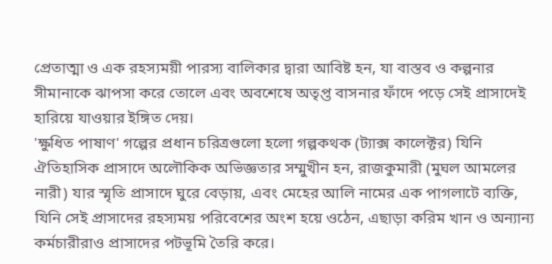প্রেতাত্মা ও এক রহস্যময়ী পারস্য বালিকার দ্বারা আবিষ্ট হন, যা বাস্তব ও কল্পনার সীমানাকে ঝাপসা করে তোলে এবং অবশেষে অতৃপ্ত বাসনার ফাঁদে পড়ে সেই প্রাসাদেই হারিয়ে যাওয়ার ইঙ্গিত দেয়।
'ক্ষুধিত পাষাণ' গল্পের প্রধান চরিত্রগুলো হলো গল্পকথক (ট্যাক্স কালেক্টর) যিনি ঐতিহাসিক প্রাসাদে অলৌকিক অভিজ্ঞতার সম্মুখীন হন, রাজকুমারী (মুঘল আমলের নারী) যার স্মৃতি প্রাসাদে ঘুরে বেড়ায়, এবং মেহের আলি নামের এক পাগলাটে ব্যক্তি, যিনি সেই প্রাসাদের রহস্যময় পরিবেশের অংশ হয়ে ওঠেন, এছাড়া করিম খান ও অন্যান্য কর্মচারীরাও প্রাসাদের পটভূমি তৈরি করে।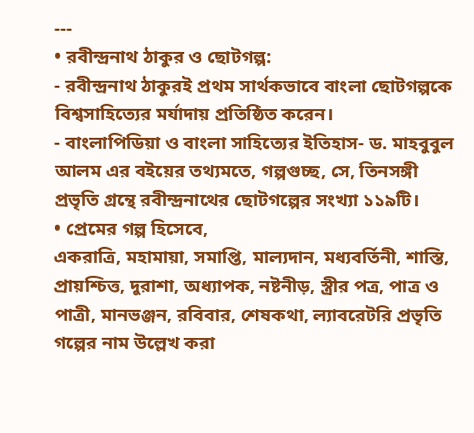---
• রবীন্দ্রনাথ ঠাকুর ও ছোটগল্প:
- রবীন্দ্রনাথ ঠাকুরই প্রথম সার্থকভাবে বাংলা ছোটগল্পকে বিশ্বসাহিত্যের মর্যাদায় প্রতিষ্ঠিত করেন।
- বাংলাপিডিয়া ও বাংলা সাহিত্যের ইতিহাস- ড. মাহবুবুল আলম এর বইয়ের তথ্যমতে, গল্পগুচ্ছ, সে, তিনসঙ্গী প্রভৃতি গ্রন্থে রবীন্দ্রনাথের ছোটগল্পের সংখ্যা ১১৯টি।
• প্রেমের গল্প হিসেবে,
একরাত্রি, মহামায়া, সমাপ্তি, মাল্যদান, মধ্যবর্তিনী, শাস্তি, প্রায়শ্চিত্ত, দুরাশা, অধ্যাপক, নষ্টনীড়, স্ত্রীর পত্র, পাত্র ও পাত্রী, মানভঞ্জন, রবিবার, শেষকথা, ল্যাবরেটরি প্রভৃতি গল্পের নাম উল্লেখ করা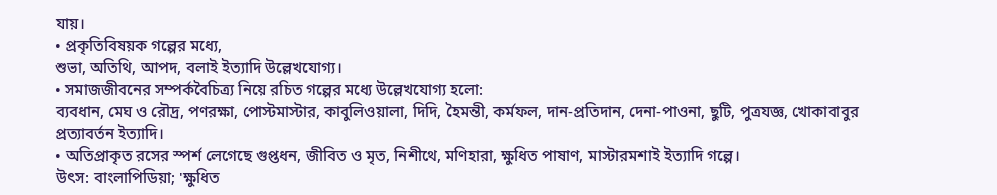যায়।
• প্রকৃতিবিষয়ক গল্পের মধ্যে,
শুভা, অতিথি, আপদ, বলাই ইত্যাদি উল্লেখযোগ্য।
• সমাজজীবনের সম্পর্কবৈচিত্র্য নিয়ে রচিত গল্পের মধ্যে উল্লেখযোগ্য হলো:
ব্যবধান, মেঘ ও রৌদ্র, পণরক্ষা, পোস্টমাস্টার, কাবুলিওয়ালা, দিদি, হৈমন্তী, কর্মফল, দান-প্রতিদান, দেনা-পাওনা, ছুটি, পুত্রযজ্ঞ, খোকাবাবুর প্রত্যাবর্তন ইত্যাদি।
• অতিপ্রাকৃত রসের স্পর্শ লেগেছে গুপ্তধন, জীবিত ও মৃত, নিশীথে, মণিহারা, ক্ষুধিত পাষাণ, মাস্টারমশাই ইত্যাদি গল্পে।
উৎস: বাংলাপিডিয়া; 'ক্ষুধিত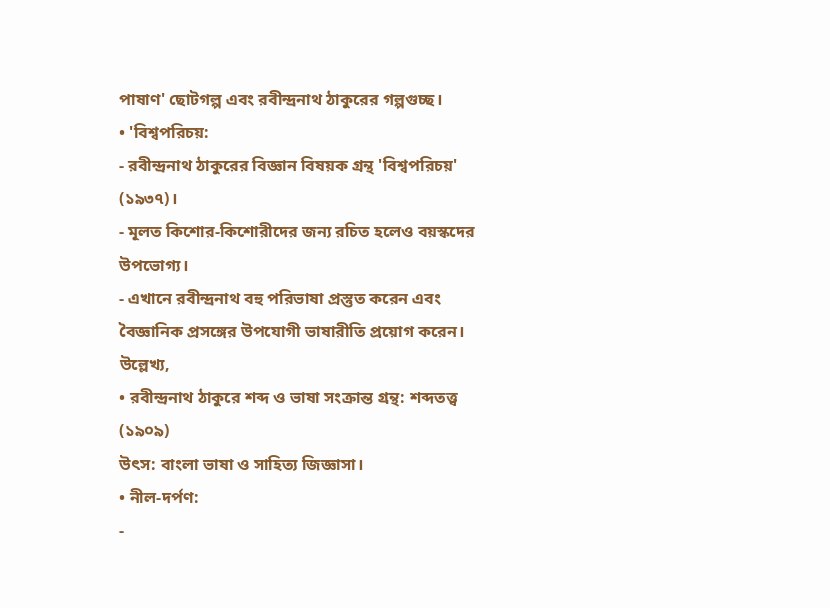পাষাণ' ছোটগল্প এবং রবীন্দ্রনাথ ঠাকুরের গল্পগুচ্ছ।
• 'বিশ্বপরিচয়:
- রবীন্দ্রনাথ ঠাকুরের বিজ্ঞান বিষয়ক গ্রন্থ 'বিশ্বপরিচয়' (১৯৩৭)।
- মূলত কিশোর-কিশোরীদের জন্য রচিত হলেও বয়স্কদের উপভোগ্য।
- এখানে রবীন্দ্রনাথ বহু পরিভাষা প্রস্তুত করেন এবং বৈজ্ঞানিক প্রসঙ্গের উপযোগী ভাষারীতি প্রয়োগ করেন।
উল্লেখ্য,
• রবীন্দ্রনাথ ঠাকুরে শব্দ ও ভাষা সংক্রান্ত গ্রন্থ: শব্দতত্ত্ব (১৯০৯)
উৎস: বাংলা ভাষা ও সাহিত্য জিজ্ঞাসা।
• নীল-দর্পণ:
-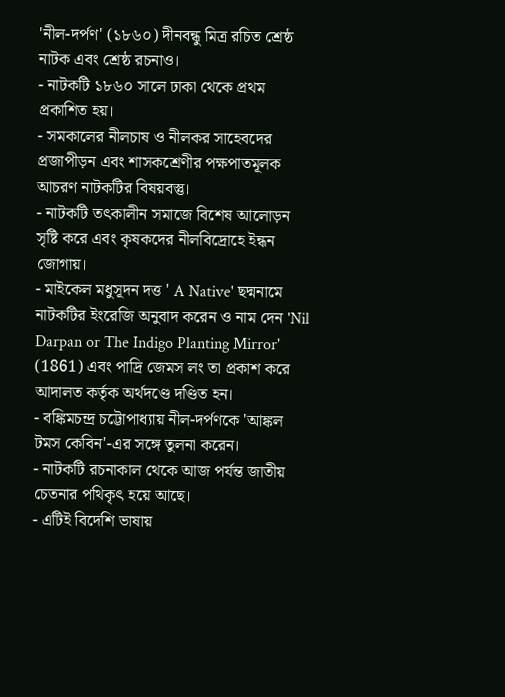'নীল-দর্পণ' (১৮৬০) দীনবন্ধু মিত্র রচিত শ্রেষ্ঠ নাটক এবং শ্রেষ্ঠ রচনাও।
- নাটকটি ১৮৬০ সালে ঢাকা থেকে প্রথম প্রকাশিত হয়।
- সমকালের নীলচাষ ও নীলকর সাহেবদের প্রজাপীড়ন এবং শাসকশ্রেণীর পক্ষপাতমূলক আচরণ নাটকটির বিষয়বস্তু।
- নাটকটি তৎকালীন সমাজে বিশেষ আলোড়ন সৃষ্টি করে এবং কৃষকদের নীলবিদ্রোহে ইন্ধন জোগায়।
- মাইকেল মধুসূদন দত্ত ' A Native' ছদ্মনামে নাটকটির ইংরেজি অনুবাদ করেন ও নাম দেন 'Nil Darpan or The Indigo Planting Mirror' (1861) এবং পাদ্রি জেমস লং তা প্রকাশ করে আদালত কর্তৃক অর্থদণ্ডে দণ্ডিত হন।
- বঙ্কিমচন্দ্র চট্টোপাধ্যায় নীল-দর্পণকে 'আঙ্কল টমস কেবিন'-এর সঙ্গে তুলনা করেন।
- নাটকটি রচনাকাল থেকে আজ পর্যন্ত জাতীয় চেতনার পথিকৃৎ হয়ে আছে।
- এটিই বিদেশি ভাষায়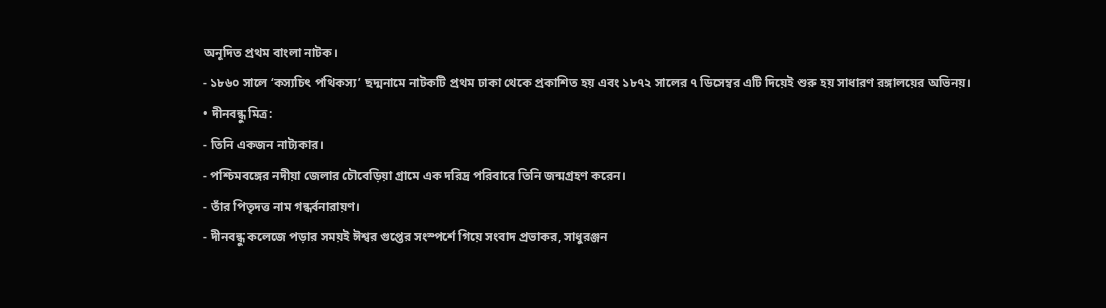অনূদিত প্রথম বাংলা নাটক।
- ১৮৬০ সালে ‘কস্যচিৎ পথিকস্য’ ছদ্মনামে নাটকটি প্রথম ঢাকা থেকে প্রকাশিত হয় এবং ১৮৭২ সালের ৭ ডিসেম্বর এটি দিয়েই শুরু হয় সাধারণ রঙ্গালয়ের অভিনয়।
• দীনবন্ধু মিত্র:
- তিনি একজন নাট্যকার।
- পশ্চিমবঙ্গের নদীয়া জেলার চৌবেড়িয়া গ্রামে এক দরিদ্র পরিবারে তিনি জন্মগ্রহণ করেন।
- তাঁর পিতৃদত্ত নাম গন্ধর্বনারায়ণ।
- দীনবন্ধু কলেজে পড়ার সময়ই ঈশ্বর গুপ্তের সংস্পর্শে গিয়ে সংবাদ প্রভাকর, সাধুরঞ্জন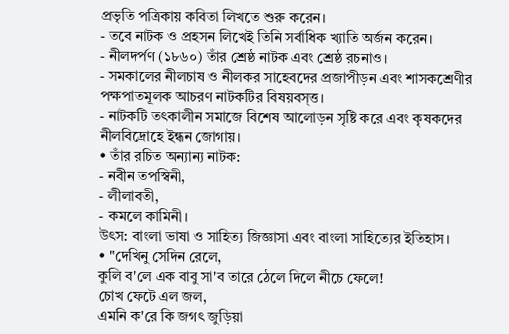প্রভৃতি পত্রিকায় কবিতা লিখতে শুরু করেন।
- তবে নাটক ও প্রহসন লিখেই তিনি সর্বাধিক খ্যাতি অর্জন করেন।
- নীলদর্পণ (১৮৬০) তাঁর শ্রেষ্ঠ নাটক এবং শ্রেষ্ঠ রচনাও।
- সমকালের নীলচাষ ও নীলকর সাহেবদের প্রজাপীড়ন এবং শাসকশ্রেণীর পক্ষপাতমূলক আচরণ নাটকটির বিষয়বস্ত্ত।
- নাটকটি তৎকালীন সমাজে বিশেষ আলোড়ন সৃষ্টি করে এবং কৃষকদের নীলবিদ্রোহে ইন্ধন জোগায়।
• তাঁর রচিত অন্যান্য নাটক:
- নবীন তপস্বিনী,
- লীলাবতী,
- কমলে কামিনী।
উৎস: বাংলা ভাষা ও সাহিত্য জিজ্ঞাসা এবং বাংলা সাহিত্যের ইতিহাস।
• "দেখিনু সেদিন রেলে,
কুলি ব'লে এক বাবু সা'ব তারে ঠেলে দিলে নীচে ফেলে!
চোখ ফেটে এল জল,
এমনি ক'রে কি জগৎ জুড়িয়া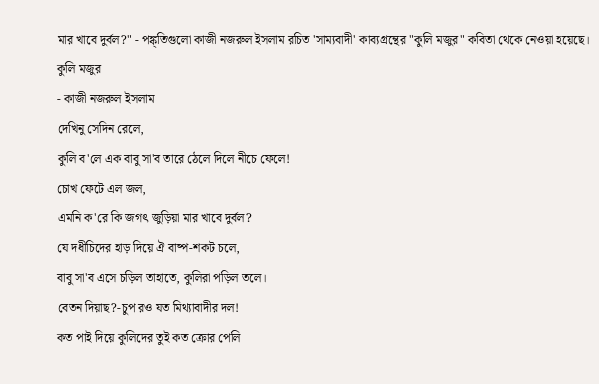মার খাবে দুর্বল?" - পঙ্ক্তিগুলো কাজী নজরুল ইসলাম রচিত 'সাম্যবাদী' কাব্যগ্রন্থের "কুলি মজুর" কবিতা থেকে নেওয়া হয়েছে।
কুলি মজুর
- কাজী নজরুল ইসলাম
দেখিনু সেদিন রেলে,
কুলি ব'লে এক বাবু সা'ব তারে ঠেলে দিলে নীচে ফেলে!
চোখ ফেটে এল জল,
এমনি ক'রে কি জগৎ জুড়িয়া মার খাবে দুর্বল?
যে দধীচিদের হাড় দিয়ে ঐ বাষ্প-শকট চলে,
বাবু সা'ব এসে চড়িল তাহাতে, কুলিরা পড়িল তলে।
বেতন দিয়াছ?-চুপ রও যত মিথ্যাবাদীর দল!
কত পাই দিয়ে কুলিদের তুই কত ক্রোর পেলি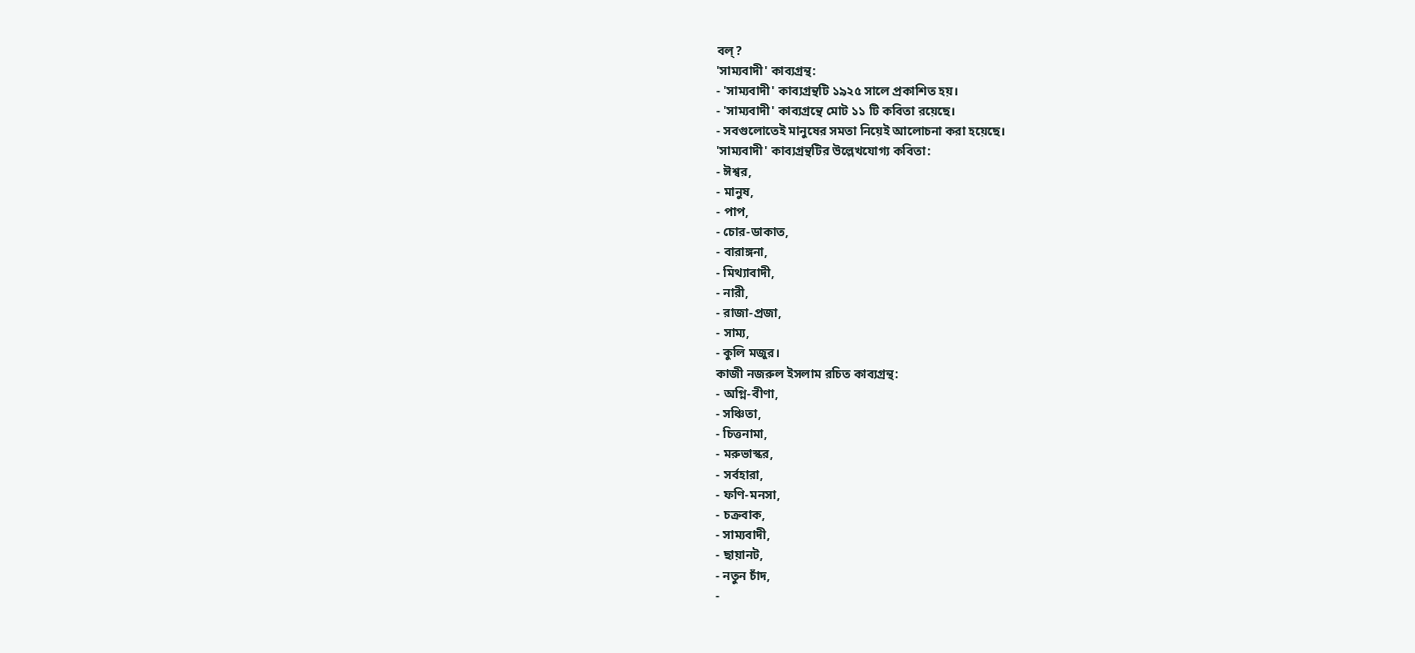বল্?
'সাম্যবাদী' কাব্যগ্রন্থ:
- 'সাম্যবাদী' কাব্যগ্রন্থটি ১৯২৫ সালে প্রকাশিত হয়।
- 'সাম্যবাদী' কাব্যগ্রন্থে মোট ১১ টি কবিতা রয়েছে।
- সবগুলোতেই মানুষের সমতা নিয়েই আলোচনা করা হয়েছে।
'সাম্যবাদী' কাব্যগ্রন্থটির উল্লেখযোগ্য কবিতা:
- ঈশ্বর,
- মানুষ,
- পাপ,
- চোর-ডাকাত,
- বারাঙ্গনা,
- মিথ্যাবাদী,
- নারী,
- রাজা-প্রজা,
- সাম্য,
- কুলি মজুর।
কাজী নজরুল ইসলাম রচিত কাব্যগ্রন্থ:
- অগ্নি-বীণা,
- সঞ্চিতা,
- চিত্তনামা,
- মরুভাস্কর,
- সর্বহারা,
- ফণি-মনসা,
- চক্রবাক,
- সাম্যবাদী,
- ছায়ানট,
- নতুন চাঁদ,
-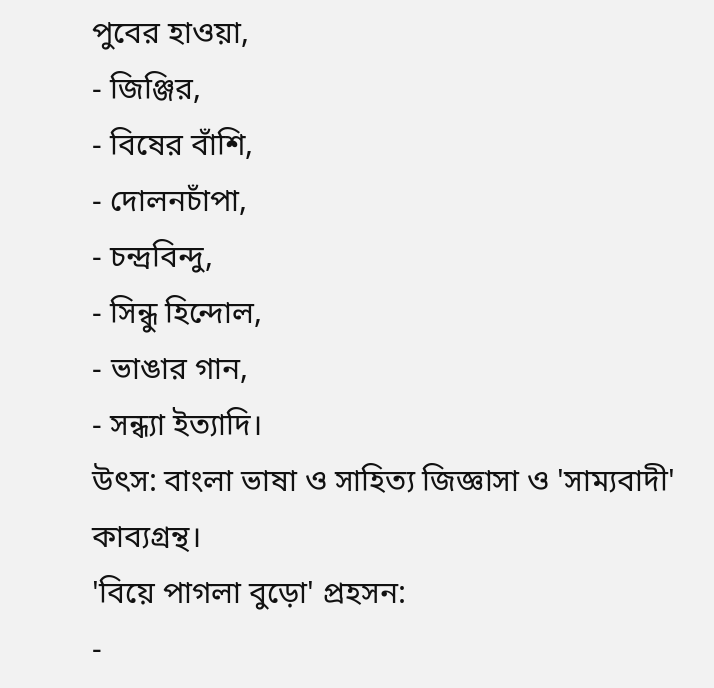পুবের হাওয়া,
- জিঞ্জির,
- বিষের বাঁশি,
- দোলনচাঁপা,
- চন্দ্রবিন্দু,
- সিন্ধু হিন্দোল,
- ভাঙার গান,
- সন্ধ্যা ইত্যাদি।
উৎস: বাংলা ভাষা ও সাহিত্য জিজ্ঞাসা ও 'সাম্যবাদী' কাব্যগ্রন্থ।
'বিয়ে পাগলা বুড়ো' প্রহসন:
-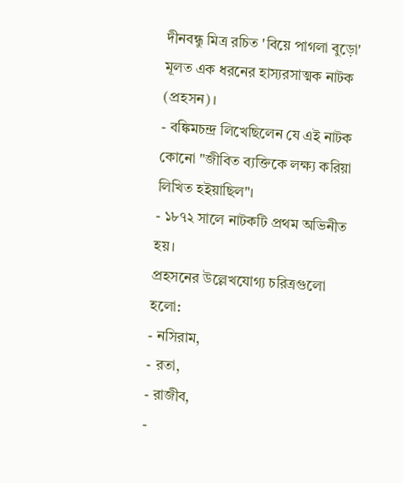দীনবন্ধু মিত্র রচিত 'বিয়ে পাগলা বুড়ো' মূলত এক ধরনের হাস্যরসাত্মক নাটক (প্রহসন)।
- বঙ্কিমচন্দ্র লিখেছিলেন যে এই নাটক কোনো "জীবিত ব্যক্তিকে লক্ষ্য করিয়া লিখিত হইয়াছিল"।
- ১৮৭২ সালে নাটকটি প্রথম অভিনীত হয়।
প্রহসনের উল্লেখযোগ্য চরিত্রগুলো হলো:
- নসিরাম,
- রতা,
- রাজীব,
-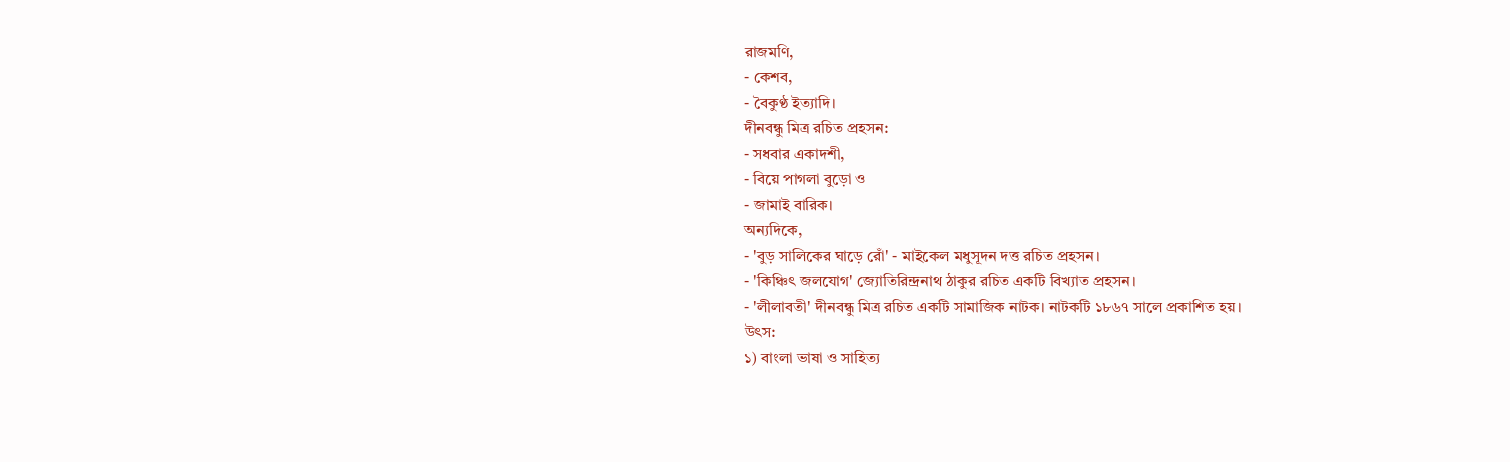রাজমণি,
- কেশব,
- বৈকুণ্ঠ ইত্যাদি।
দীনবন্ধু মিত্র রচিত প্রহসন:
- সধবার একাদশী,
- বিয়ে পাগলা বুড়ো ও
- জামাই বারিক।
অন্যদিকে,
- 'বুড় সালিকের ঘাড়ে রোঁ' - মাইকেল মধুসূদন দত্ত রচিত প্রহসন।
- 'কিঞ্চিৎ জলযোগ' জ্যোতিরিন্দ্রনাথ ঠাকুর রচিত একটি বিখ্যাত প্রহসন।
- 'লীলাবতী' দীনবন্ধু মিত্র রচিত একটি সামাজিক নাটক। নাটকটি ১৮৬৭ সালে প্রকাশিত হয়।
উৎস:
১) বাংলা ভাষা ও সাহিত্য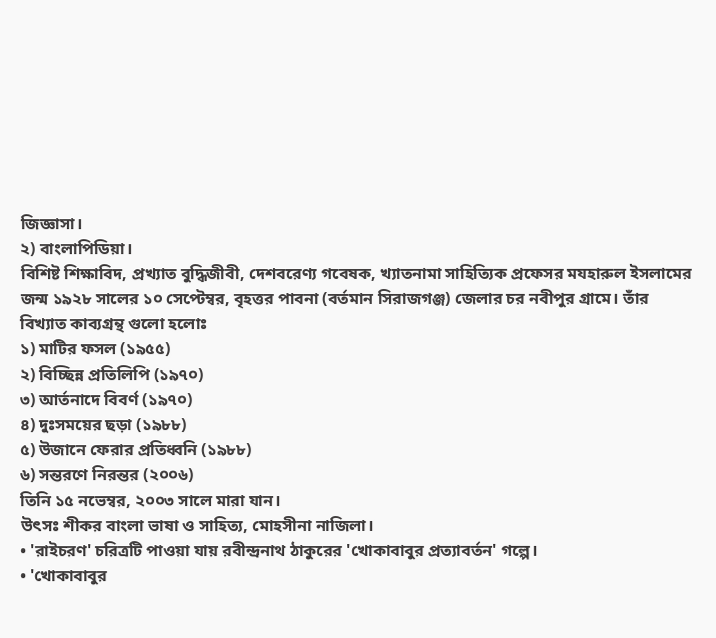জিজ্ঞাসা।
২) বাংলাপিডিয়া।
বিশিষ্ট শিক্ষাবিদ, প্রখ্যাত বুদ্ধিজীবী, দেশবরেণ্য গবেষক, খ্যাতনামা সাহিত্যিক প্রফেসর মযহারুল ইসলামের জন্ম ১৯২৮ সালের ১০ সেপ্টেম্বর, বৃহত্তর পাবনা (বর্তমান সিরাজগঞ্জ) জেলার চর নবীপুর গ্রামে। তাঁর বিখ্যাত কাব্যগ্রন্থ গুলো হলোঃ
১) মাটির ফসল (১৯৫৫)
২) বিচ্ছিন্ন প্রতিলিপি (১৯৭০)
৩) আর্তনাদে বিবর্ণ (১৯৭০)
৪) দুঃসময়ের ছড়া (১৯৮৮)
৫) উজানে ফেরার প্রতিধ্বনি (১৯৮৮)
৬) সন্তরণে নিরন্তর (২০০৬)
তিনি ১৫ নভেম্বর, ২০০৩ সালে মারা যান।
উৎসঃ শীকর বাংলা ভাষা ও সাহিত্য, মোহসীনা নাজিলা।
• 'রাইচরণ' চরিত্রটি পাওয়া যায় রবীন্দ্রনাথ ঠাকুরের 'খোকাবাবুর প্রত্যাবর্তন' গল্পে।
• 'খোকাবাবুর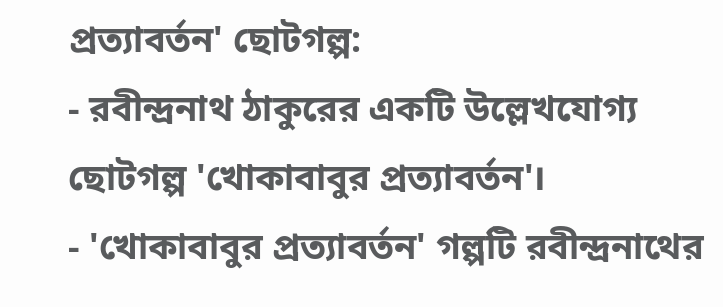প্রত্যাবর্তন' ছোটগল্প:
- রবীন্দ্রনাথ ঠাকুরের একটি উল্লেখযোগ্য ছোটগল্প 'খোকাবাবুর প্রত্যাবর্তন'।
- 'খোকাবাবুর প্রত্যাবর্তন' গল্পটি রবীন্দ্রনাথের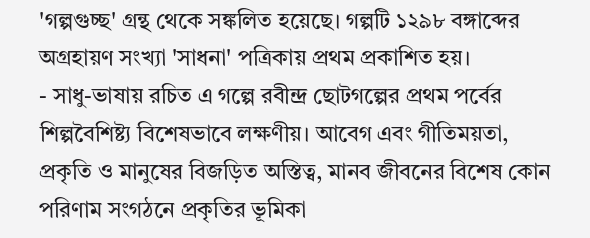'গল্পগুচ্ছ' গ্রন্থ থেকে সঙ্কলিত হয়েছে। গল্পটি ১২৯৮ বঙ্গাব্দের অগ্রহায়ণ সংখ্যা 'সাধনা' পত্রিকায় প্রথম প্রকাশিত হয়।
- সাধু-ভাষায় রচিত এ গল্পে রবীন্দ্র ছোটগল্পের প্রথম পর্বের শিল্পবৈশিষ্ট্য বিশেষভাবে লক্ষণীয়। আবেগ এবং গীতিময়তা, প্রকৃতি ও মানুষের বিজড়িত অস্তিত্ব, মানব জীবনের বিশেষ কোন পরিণাম সংগঠনে প্রকৃতির ভূমিকা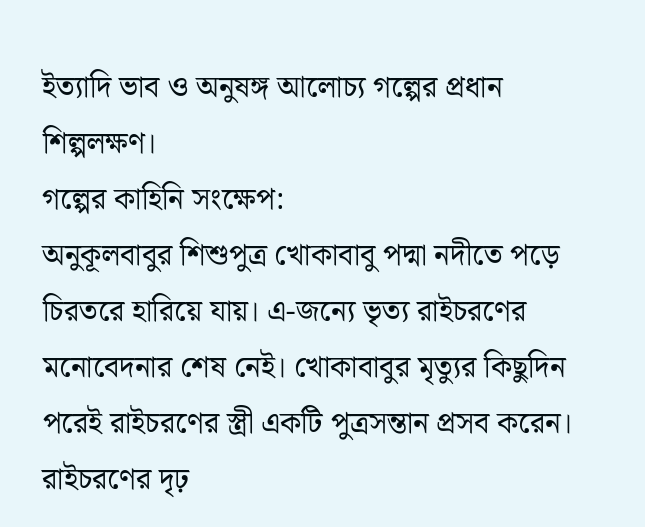ইত্যাদি ভাব ও অনুষঙ্গ আলোচ্য গল্পের প্রধান শিল্পলক্ষণ।
গল্পের কাহিনি সংক্ষেপ:
অনুকূলবাবুর শিশুপুত্র খোকাবাবু পদ্মা নদীতে পড়ে চিরতরে হারিয়ে যায়। এ-জন্যে ভৃত্য রাইচরণের মনোবেদনার শেষ নেই। খোকাবাবুর মৃত্যুর কিছুদিন পরেই রাইচরণের স্ত্রী একটি পুত্রসন্তান প্রসব করেন। রাইচরণের দৃঢ়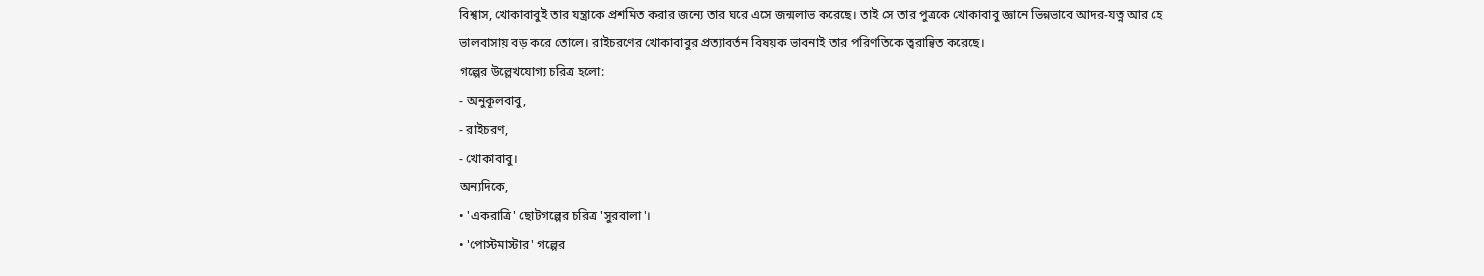বিশ্বাস, খোকাবাবুই তার যন্ত্রাকে প্রশমিত করার জন্যে তার ঘরে এসে জন্মলাভ করেছে। তাই সে তার পুত্রকে খোকাবাবু জ্ঞানে ভিন্নভাবে আদর-যত্ন আর হে ভালবাসায় বড় করে তোলে। রাইচরণের খোকাবাবুর প্রত্যাবর্তন বিষয়ক ভাবনাই তার পরিণতিকে ত্বরান্বিত করেছে।
গল্পের উল্লেখযোগ্য চরিত্র হলো:
- অনুকূলবাবু,
- রাইচরণ,
- খোকাবাবু।
অন্যদিকে,
• 'একরাত্রি' ছোটগল্পের চরিত্র 'সুরবালা'।
• 'পোস্টমাস্টার' গল্পের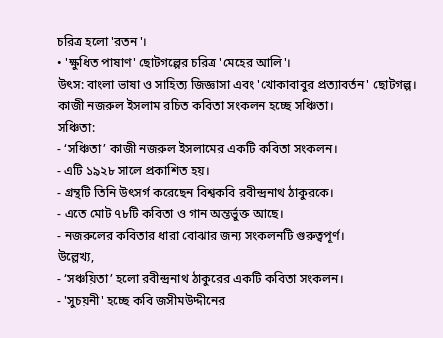চরিত্র হলো 'রতন'।
• 'ক্ষুধিত পাষাণ' ছোটগল্পের চরিত্র 'মেহের আলি'।
উৎস: বাংলা ভাষা ও সাহিত্য জিজ্ঞাসা এবং 'খোকাবাবুর প্রত্যাবর্তন' ছোটগল্প।
কাজী নজরুল ইসলাম রচিত কবিতা সংকলন হচ্ছে সঞ্চিতা।
সঞ্চিতা:
- ‘সঞ্চিতা’ কাজী নজরুল ইসলামের একটি কবিতা সংকলন।
- এটি ১৯২৮ সালে প্রকাশিত হয়।
- গ্রন্থটি তিনি উৎসর্গ করেছেন বিশ্বকবি রবীন্দ্রনাথ ঠাকুরকে।
- এতে মোট ৭৮টি কবিতা ও গান অন্তর্ভুক্ত আছে।
- নজরুলের কবিতার ধারা বোঝার জন্য সংকলনটি গুরুত্বপূর্ণ।
উল্লেখ্য,
- ‘সঞ্চয়িতা’ হলো রবীন্দ্রনাথ ঠাকুরের একটি কবিতা সংকলন।
- 'সুচয়নী' হচ্ছে কবি জসীমউদ্দীনের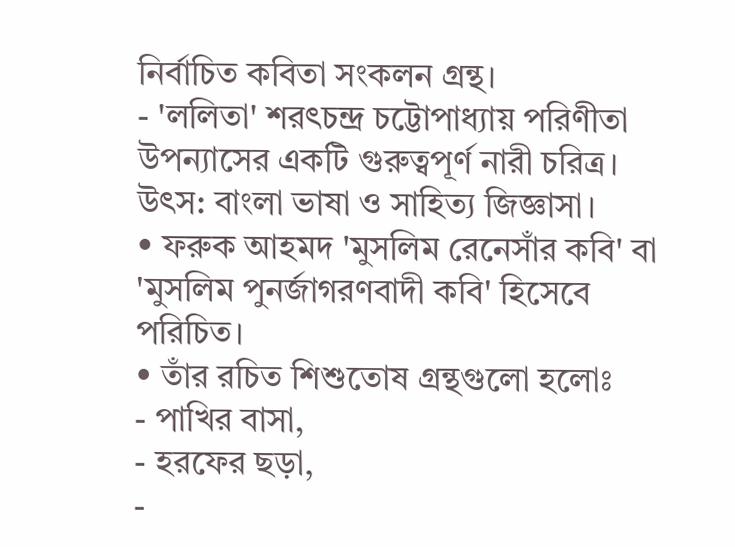নির্বাচিত কবিতা সংকলন গ্রন্থ।
- 'ললিতা' শরৎচন্দ্র চট্টোপাধ্যায় পরিণীতা উপন্যাসের একটি গুরুত্বপূর্ণ নারী চরিত্র।
উৎস: বাংলা ভাষা ও সাহিত্য জিজ্ঞাসা।
• ফরুক আহমদ 'মুসলিম রেনেসাঁর কবি' বা 'মুসলিম পুনর্জাগরণবাদী কবি' হিসেবে পরিচিত।
• তাঁর রচিত শিশুতোষ গ্রন্থগুলো হলোঃ
- পাখির বাসা,
- হরফের ছড়া,
-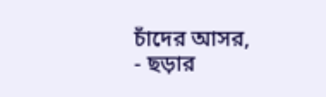চাঁদের আসর,
- ছড়ার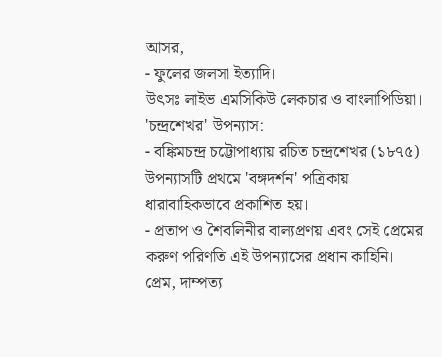আসর,
- ফুলের জলসা ইত্যাদি।
উৎসঃ লাইভ এমসিকিউ লেকচার ও বাংলাপিডিয়া।
'চন্দ্রশেখর' উপন্যাস:
- বঙ্কিমচন্দ্র চট্টোপাধ্যায় রচিত চন্দ্রশেখর (১৮৭৫) উপন্যাসটি প্রথমে 'বঙ্গদর্শন' পত্রিকায় ধারাবাহিকভাবে প্রকাশিত হয়।
- প্রতাপ ও শৈবলিনীর বাল্যপ্রণয় এবং সেই প্রেমের করুণ পরিণতি এই উপন্যাসের প্রধান কাহিনি। প্রেম, দাম্পত্য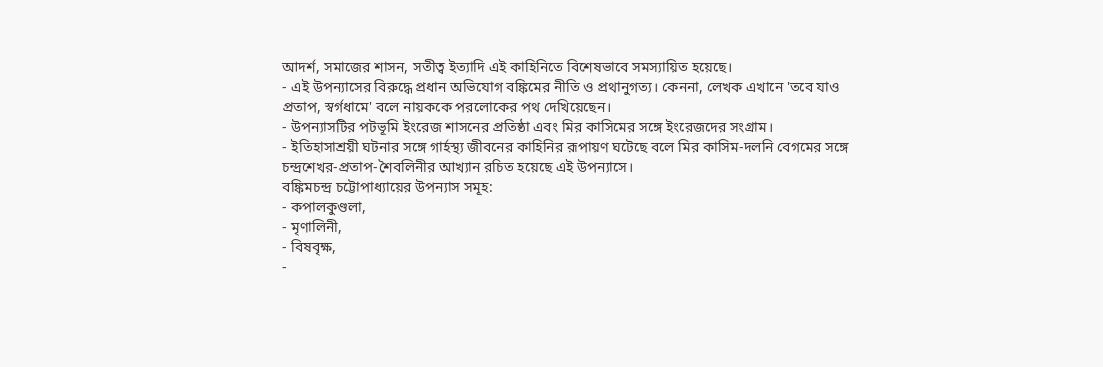আদর্শ, সমাজের শাসন, সতীত্ব ইত্যাদি এই কাহিনিতে বিশেষভাবে সমস্যায়িত হয়েছে।
- এই উপন্যাসের বিরুদ্ধে প্রধান অভিযোগ বঙ্কিমের নীতি ও প্রথানুগত্য। কেননা, লেখক এখানে 'তবে যাও প্রতাপ, স্বর্গধামে' বলে নায়ককে পরলোকের পথ দেখিয়েছেন।
- উপন্যাসটির পটভূমি ইংরেজ শাসনের প্রতিষ্ঠা এবং মির কাসিমের সঙ্গে ইংরেজদের সংগ্রাম।
- ইতিহাসাশ্রয়ী ঘটনার সঙ্গে গার্হস্থ্য জীবনের কাহিনির রূপায়ণ ঘটেছে বলে মির কাসিম-দলনি বেগমের সঙ্গে চন্দ্রশেখর-প্রতাপ-শৈবলিনীর আখ্যান রচিত হয়েছে এই উপন্যাসে।
বঙ্কিমচন্দ্র চট্টোপাধ্যায়ের উপন্যাস সমূহ:
- কপালকুণ্ডলা,
- মৃণালিনী,
- বিষবৃক্ষ,
-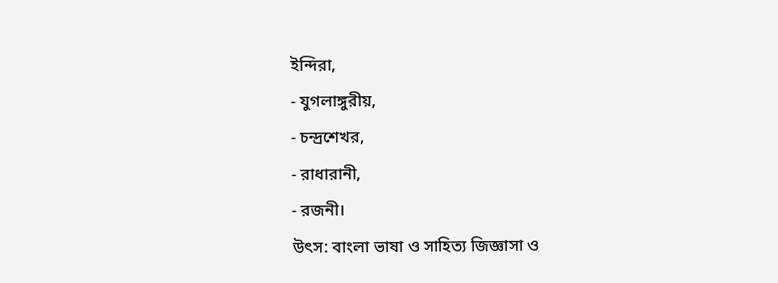ইন্দিরা,
- যুগলাঙ্গুরীয়,
- চন্দ্রশেখর,
- রাধারানী,
- রজনী।
উৎস: বাংলা ভাষা ও সাহিত্য জিজ্ঞাসা ও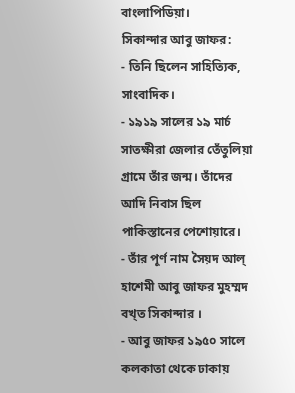বাংলাপিডিয়া।
সিকান্দার আবু জাফর:
- তিনি ছিলেন সাহিত্যিক, সাংবাদিক।
- ১৯১৯ সালের ১৯ মার্চ সাতক্ষীরা জেলার তেঁতুলিয়া গ্রামে তাঁর জন্ম। তাঁদের আদি নিবাস ছিল পাকিস্তানের পেশোয়ারে।
- তাঁর পূর্ণ নাম সৈয়দ আল্ হাশেমী আবু জাফর মুহম্মদ বখ্ত সিকান্দার ।
- আবু জাফর ১৯৫০ সালে কলকাতা থেকে ঢাকায়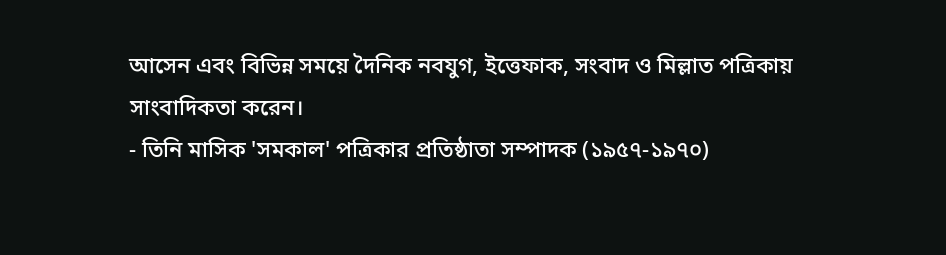আসেন এবং বিভিন্ন সময়ে দৈনিক নবযুগ, ইত্তেফাক, সংবাদ ও মিল্লাত পত্রিকায় সাংবাদিকতা করেন।
- তিনি মাসিক 'সমকাল' পত্রিকার প্রতিষ্ঠাতা সম্পাদক (১৯৫৭-১৯৭০)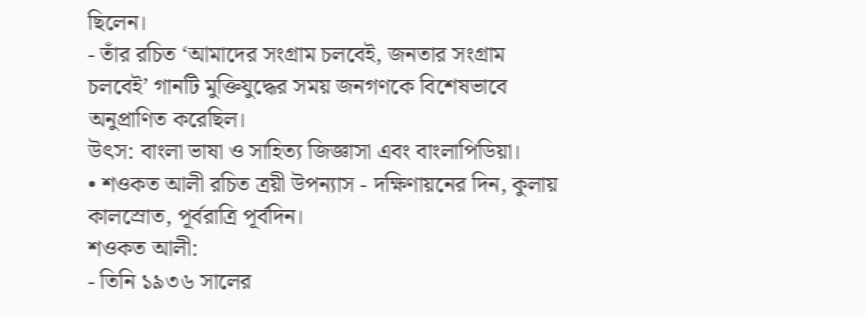ছিলেন।
- তাঁর রচিত ‘আমাদের সংগ্রাম চলবেই, জনতার সংগ্রাম চলবেই’ গানটি মুক্তিযুদ্ধের সময় জনগণকে বিশেষভাবে অনুপ্রাণিত করেছিল।
উৎস: বাংলা ভাষা ও সাহিত্য জিজ্ঞাসা এবং বাংলাপিডিয়া।
• শওকত আলী রচিত ত্রয়ী উপন্যাস - দক্ষিণায়নের দিন, কুলায় কালস্রোত, পূর্বরাত্রি পূর্বদিন।
শওকত আলী:
- তিনি ১৯৩৬ সালের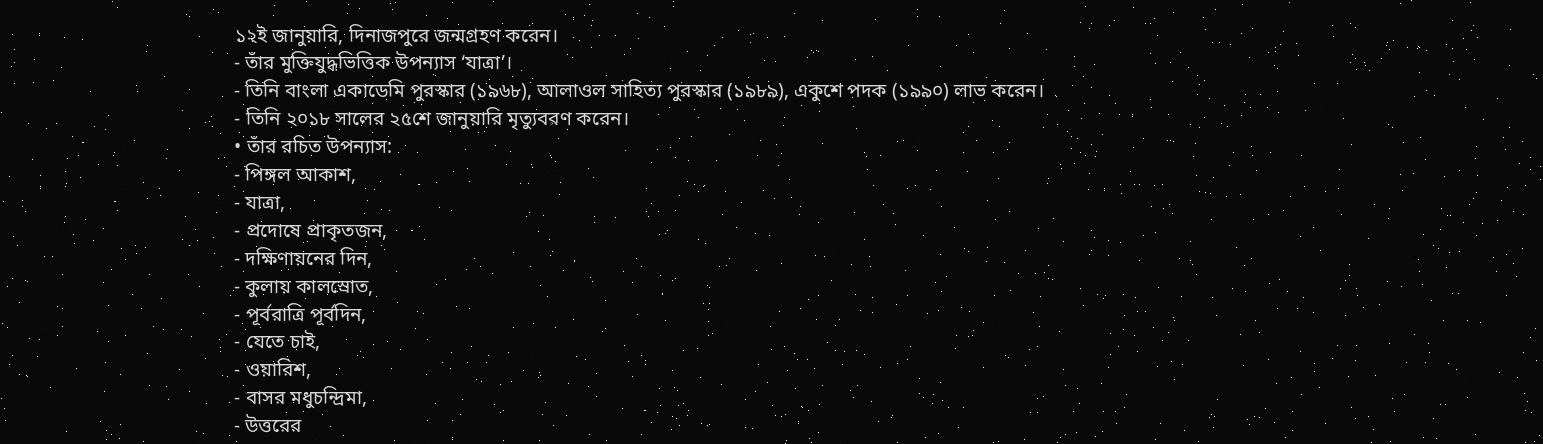১২ই জানুয়ারি, দিনাজপুরে জন্মগ্রহণ করেন।
- তাঁর মুক্তিযুদ্ধভিত্তিক উপন্যাস ‘যাত্রা’।
- তিনি বাংলা একাডেমি পুরস্কার (১৯৬৮), আলাওল সাহিত্য পুরস্কার (১৯৮৯), একুশে পদক (১৯৯০) লাভ করেন।
- তিনি ২০১৮ সালের ২৫শে জানুয়ারি মৃত্যুবরণ করেন।
• তাঁর রচিত উপন্যাস:
- পিঙ্গল আকাশ,
- যাত্রা,
- প্রদোষে প্রাকৃতজন,
- দক্ষিণায়নের দিন,
- কুলায় কালস্রোত,
- পূর্বরাত্রি পূর্বদিন,
- যেতে চাই,
- ওয়ারিশ,
- বাসর মধুচন্দ্রিমা,
- উত্তরের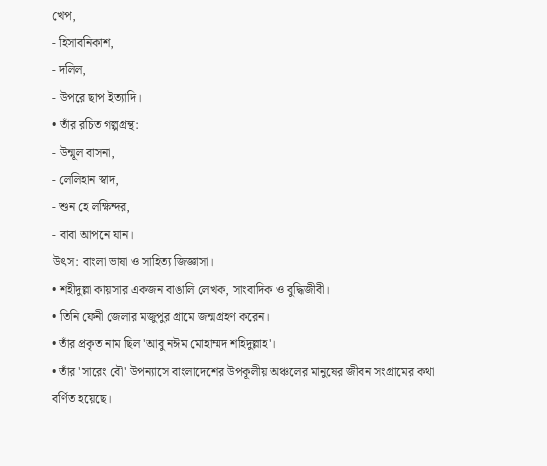খেপ,
- হিসাবনিকাশ,
- দলিল,
- উপরে ছাপ ইত্যাদি।
• তাঁর রচিত গল্পগ্রন্থ:
- উন্মূল বাসনা,
- লেলিহান স্বাদ,
- শুন হে লক্ষিন্দর,
- বাবা আপনে যান।
উৎস: বাংলা ভাষা ও সাহিত্য জিজ্ঞাসা।
• শহীদুল্লা কায়সার একজন বাঙালি লেখক, সাংবাদিক ও বুদ্ধিজীবী।
• তিনি ফেনী জেলার মজুপুর গ্রামে জন্মগ্রহণ করেন।
• তাঁর প্রকৃত নাম ছিল 'আবু নঈম মোহাম্মদ শহিদুল্লাহ'।
• তাঁর 'সারেং বৌ' উপন্যাসে বাংলাদেশের উপকূলীয় অঞ্চলের মানুষের জীবন সংগ্রামের কথা বর্ণিত হয়েছে।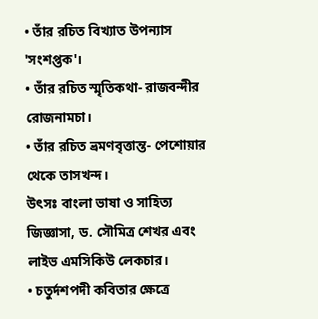• তাঁর রচিত বিখ্যাত উপন্যাস 'সংশপ্তক'।
• তাঁর রচিত স্মৃতিকথা- রাজবন্দীর রোজনামচা।
• তাঁর রচিত ভ্রমণবৃত্তান্ত- পেশোয়ার থেকে তাসখন্দ।
উৎসঃ বাংলা ভাষা ও সাহিত্য জিজ্ঞাসা, ড. সৌমিত্র শেখর এবং লাইভ এমসিকিউ লেকচার।
• চতুর্দশপদী কবিতার ক্ষেত্রে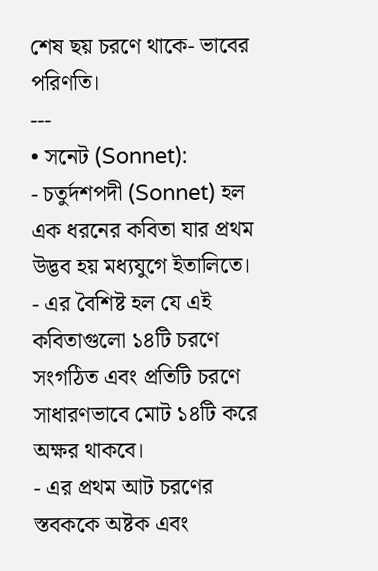শেষ ছয় চরণে থাকে- ভাবের পরিণতি।
---
• সনেট (Sonnet):
- চতুর্দশপদী (Sonnet) হল এক ধরনের কবিতা যার প্রথম উদ্ভব হয় মধ্যযুগে ইতালিতে।
- এর বৈশিষ্ট হল যে এই কবিতাগুলো ১৪টি চরণে সংগঠিত এবং প্রতিটি চরণে সাধারণভাবে মোট ১৪টি করে অক্ষর থাকবে।
- এর প্রথম আট চরণের স্তবককে অষ্টক এবং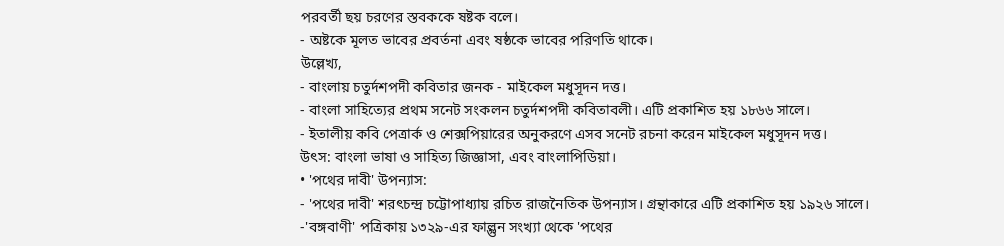পরবর্তী ছয় চরণের স্তবককে ষষ্টক বলে।
- অষ্টকে মূলত ভাবের প্রবর্তনা এবং ষষ্ঠকে ভাবের পরিণতি থাকে।
উল্লেখ্য,
- বাংলায় চতুর্দশপদী কবিতার জনক - মাইকেল মধুসূদন দত্ত।
- বাংলা সাহিত্যের প্রথম সনেট সংকলন চতুর্দশপদী কবিতাবলী। এটি প্রকাশিত হয় ১৮৬৬ সালে।
- ইতালীয় কবি পেত্রার্ক ও শেক্সপিয়ারের অনুকরণে এসব সনেট রচনা করেন মাইকেল মধুসূদন দত্ত।
উৎস: বাংলা ভাষা ও সাহিত্য জিজ্ঞাসা, এবং বাংলাপিডিয়া।
• 'পথের দাবী' উপন্যাস:
- 'পথের দাবী' শরৎচন্দ্র চট্টোপাধ্যায় রচিত রাজনৈতিক উপন্যাস। গ্রন্থাকারে এটি প্রকাশিত হয় ১৯২৬ সালে।
-'বঙ্গবাণী' পত্রিকায় ১৩২৯-এর ফাল্গুন সংখ্যা থেকে 'পথের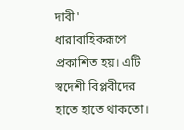দাবী' ধারাবাহিকরূপে প্রকাশিত হয়। এটি স্বদেশী বিপ্লবীদের হাতে হাতে থাকতো।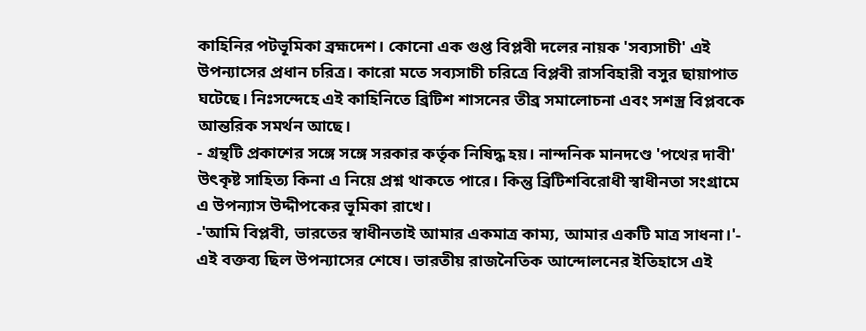কাহিনির পটভূমিকা ব্রহ্মদেশ। কোনো এক গুপ্ত বিপ্লবী দলের নায়ক 'সব্যসাচী' এই উপন্যাসের প্রধান চরিত্র। কারো মতে সব্যসাচী চরিত্রে বিপ্লবী রাসবিহারী বসুর ছায়াপাত ঘটেছে। নিঃসন্দেহে এই কাহিনিতে ব্রিটিশ শাসনের তীব্র সমালোচনা এবং সশস্ত্র বিপ্লবকে আন্তরিক সমর্থন আছে।
- গ্রন্থটি প্রকাশের সঙ্গে সঙ্গে সরকার কর্তৃক নিষিদ্ধ হয়। নান্দনিক মানদণ্ডে 'পথের দাবী' উৎকৃষ্ট সাহিত্য কিনা এ নিয়ে প্রশ্ন থাকতে পারে। কিন্তু ব্রিটিশবিরোধী স্বাধীনতা সংগ্রামে এ উপন্যাস উদ্দীপকের ভূমিকা রাখে।
-'আমি বিপ্লবী, ভারতের স্বাধীনতাই আমার একমাত্র কাম্য, আমার একটি মাত্র সাধনা।'- এই বক্তব্য ছিল উপন্যাসের শেষে। ভারতীয় রাজনৈতিক আন্দোলনের ইতিহাসে এই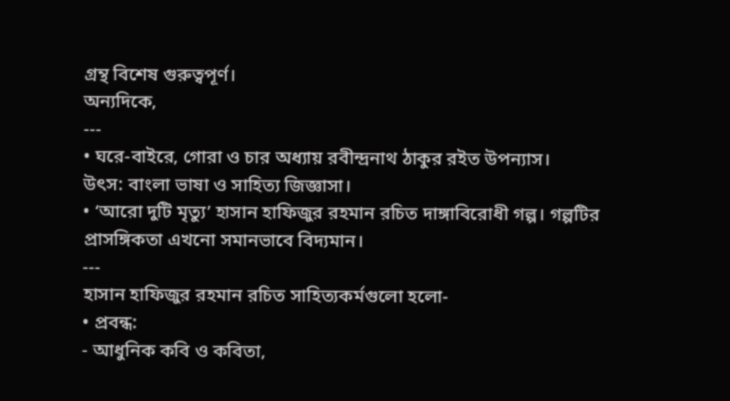গ্রন্থ বিশেষ গুরুত্বপূর্ণ।
অন্যদিকে,
---
• ঘরে-বাইরে, গোরা ও চার অধ্যায় রবীন্দ্রনাথ ঠাকুর রইত উপন্যাস।
উৎস: বাংলা ভাষা ও সাহিত্য জিজ্ঞাসা।
• ‘আরো দুটি মৃত্যু’ হাসান হাফিজুর রহমান রচিত দাঙ্গাবিরোধী গল্প। গল্পটির প্রাসঙ্গিকতা এখনো সমানভাবে বিদ্যমান।
---
হাসান হাফিজুর রহমান রচিত সাহিত্যকর্মগুলো হলো-
• প্রবন্ধ:
- আধুনিক কবি ও কবিতা,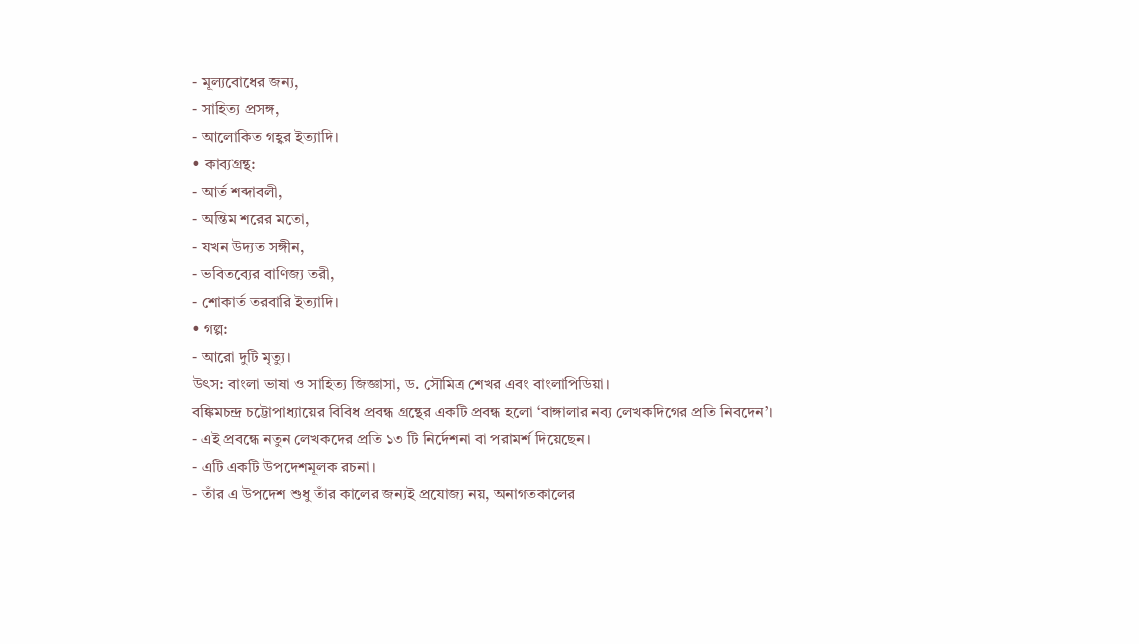- মূল্যবোধের জন্য,
- সাহিত্য প্রসঙ্গ,
- আলোকিত গহ্বর ইত্যাদি।
• কাব্যগ্রন্থ:
- আর্ত শব্দাবলী,
- অন্তিম শরের মতো,
- যখন উদ্যত সঙ্গীন,
- ভবিতব্যের বাণিজ্য তরী,
- শোকার্ত তরবারি ইত্যাদি।
• গল্প:
- আরো দুটি মৃত্যু।
উৎস: বাংলা ভাষা ও সাহিত্য জিজ্ঞাসা, ড. সৌমিত্র শেখর এবং বাংলাপিডিয়া।
বঙ্কিমচন্দ্র চট্টোপাধ্যায়ের বিবিধ প্রবন্ধ গ্রন্থের একটি প্রবন্ধ হলো ‘বাঙ্গালার নব্য লেখকদিগের প্রতি নিবদেন’।
- এই প্রবন্ধে নতুন লেখকদের প্রতি ১৩ টি নির্দেশনা বা পরামর্শ দিয়েছেন।
- এটি একটি উপদেশমূলক রচনা।
- তাঁর এ উপদেশ শুধু তাঁর কালের জন্যই প্রযোজ্য নয়, অনাগতকালের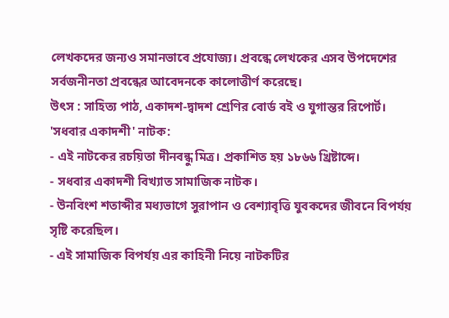লেখকদের জন্যও সমানভাবে প্রযোজ্য। প্রবন্ধে লেখকের এসব উপদেশের সর্বজনীনতা প্রবন্ধের আবেদনকে কালোত্তীর্ণ করেছে।
উৎস : সাহিত্য পাঠ, একাদশ-দ্বাদশ শ্রেণির বোর্ড বই ও যুগান্তর রিপোর্ট।
'সধবার একাদশী' নাটক:
- এই নাটকের রচয়িতা দীনবন্ধু মিত্র। প্রকাশিত হয় ১৮৬৬ খ্রিষ্টাব্দে।
- সধবার একাদশী বিখ্যাত সামাজিক নাটক।
- উনবিংশ শতাব্দীর মধ্যভাগে সুরাপান ও বেশ্যাবৃত্তি যুবকদের জীবনে বিপর্যয় সৃষ্টি করেছিল।
- এই সামাজিক বিপর্যয় এর কাহিনী নিয়ে নাটকটির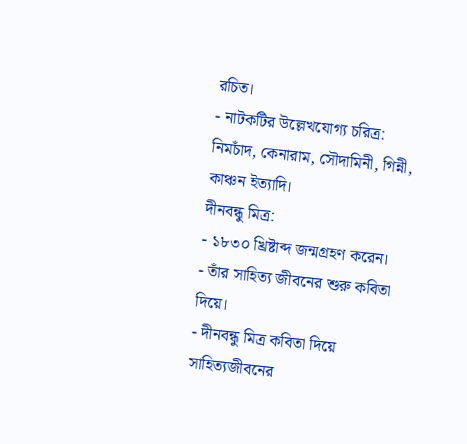রচিত।
- নাটকটির উল্লেখযোগ্য চরিত্র: নিমচাঁদ, কেনারাম, সৌদামিনী, গিন্নী, কাঞ্চন ইত্যাদি।
দীনবন্ধু মিত্র:
- ১৮৩০ খ্রিষ্টাব্দ জন্মগ্রহণ করেন।
- তাঁর সাহিত্য জীবনের শুরু কবিতা দিয়ে।
- দীনবন্ধু মিত্র কবিতা দিয়ে সাহিত্যজীবনের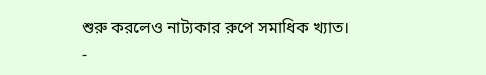শুরু করলেও নাট্যকার রুপে সমাধিক খ্যাত।
-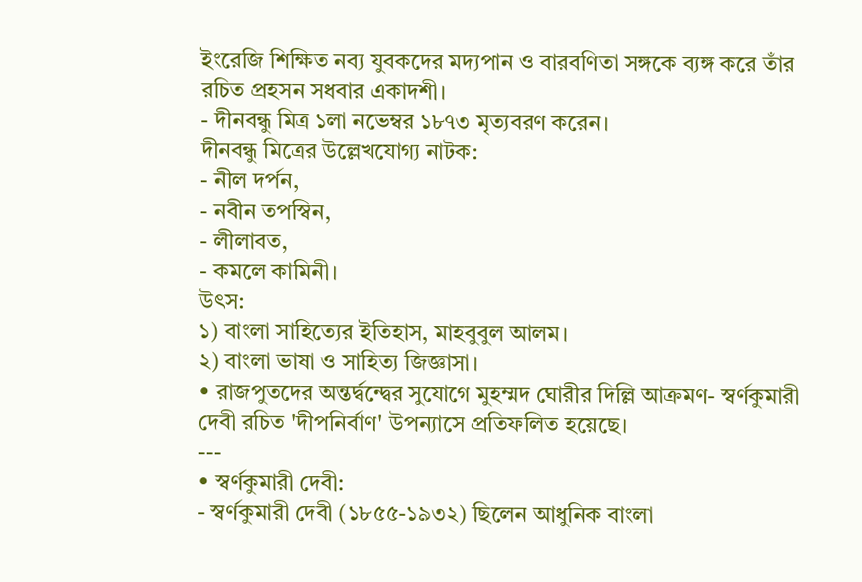ইংরেজি শিক্ষিত নব্য যুবকদের মদ্যপান ও বারবণিতা সঙ্গকে ব্যঙ্গ করে তাঁর রচিত প্রহসন সধবার একাদশী।
- দীনবন্ধু মিত্র ১লা নভেম্বর ১৮৭৩ মৃত্যবরণ করেন।
দীনবন্ধু মিত্রের উল্লেখযোগ্য নাটক:
- নীল দর্পন,
- নবীন তপস্বিন,
- লীলাবত,
- কমলে কামিনী।
উৎস:
১) বাংলা সাহিত্যের ইতিহাস, মাহবুবুল আলম।
২) বাংলা ভাষা ও সাহিত্য জিজ্ঞাসা।
• রাজপুতদের অন্তর্দ্বন্দ্বের সুযোগে মুহম্মদ ঘোরীর দিল্লি আক্রমণ- স্বর্ণকুমারী দেবী রচিত 'দীপনির্বাণ' উপন্যাসে প্রতিফলিত হয়েছে।
---
• স্বর্ণকুমারী দেবী:
- স্বর্ণকুমারী দেবী (১৮৫৫-১৯৩২) ছিলেন আধুনিক বাংলা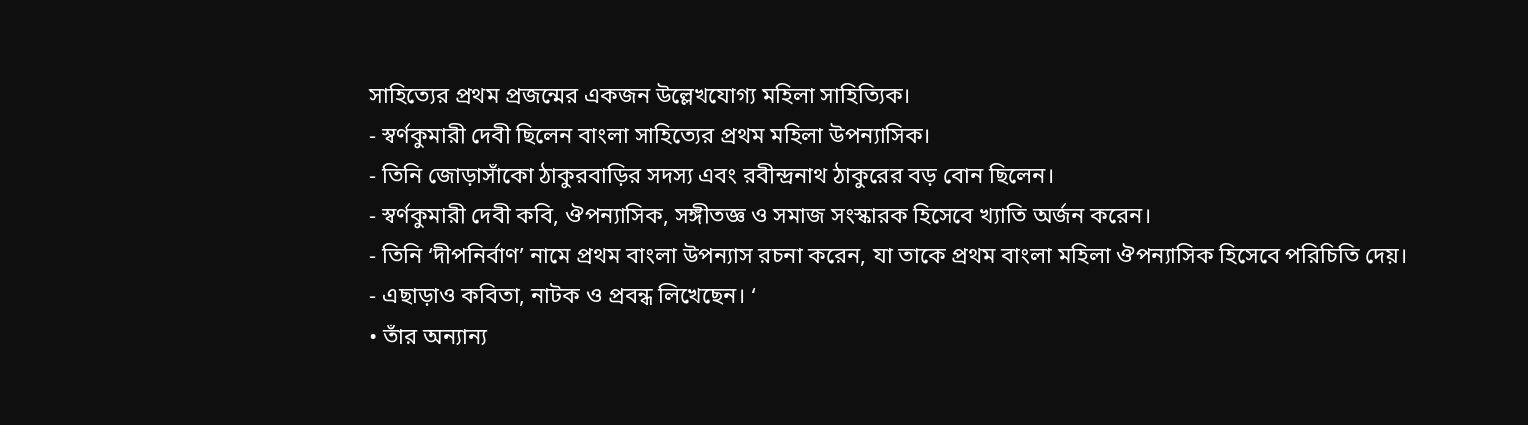সাহিত্যের প্রথম প্রজন্মের একজন উল্লেখযোগ্য মহিলা সাহিত্যিক।
- স্বর্ণকুমারী দেবী ছিলেন বাংলা সাহিত্যের প্রথম মহিলা উপন্যাসিক।
- তিনি জোড়াসাঁকো ঠাকুরবাড়ির সদস্য এবং রবীন্দ্রনাথ ঠাকুরের বড় বোন ছিলেন।
- স্বর্ণকুমারী দেবী কবি, ঔপন্যাসিক, সঙ্গীতজ্ঞ ও সমাজ সংস্কারক হিসেবে খ্যাতি অর্জন করেন।
- তিনি ‘দীপনির্বাণ’ নামে প্রথম বাংলা উপন্যাস রচনা করেন, যা তাকে প্রথম বাংলা মহিলা ঔপন্যাসিক হিসেবে পরিচিতি দেয়।
- এছাড়াও কবিতা, নাটক ও প্রবন্ধ লিখেছেন। ‘
• তাঁর অন্যান্য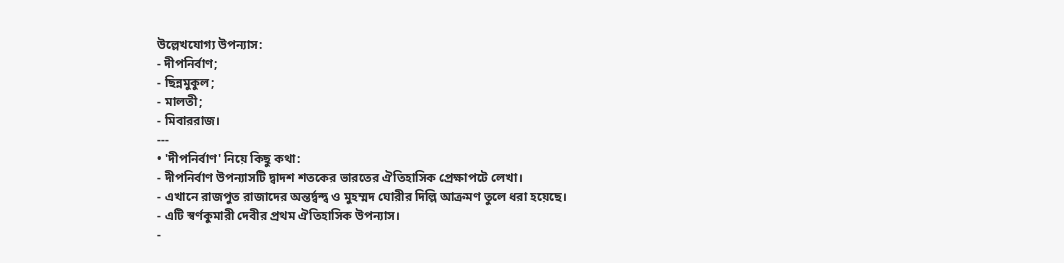উল্লেখযোগ্য উপন্যাস:
- দীপনির্বাণ;
- ছিন্নমুকুল;
- মালতী;
- মিবাররাজ।
---
• 'দীপনির্বাণ' নিয়ে কিছু কথা:
- দীপনির্বাণ উপন্যাসটি দ্বাদশ শতকের ভারতের ঐতিহাসিক প্রেক্ষাপটে লেখা।
- এখানে রাজপুত রাজাদের অন্তর্দ্বন্দ্ব ও মুহম্মদ ঘোরীর দিল্লি আক্রমণ তুলে ধরা হয়েছে।
- এটি স্বর্ণকুমারী দেবীর প্রথম ঐতিহাসিক উপন্যাস।
-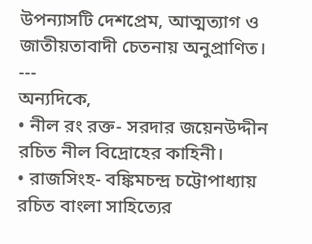উপন্যাসটি দেশপ্রেম, আত্মত্যাগ ও জাতীয়তাবাদী চেতনায় অনুপ্রাণিত।
---
অন্যদিকে,
• নীল রং রক্ত- সরদার জয়েনউদ্দীন রচিত নীল বিদ্রোহের কাহিনী।
• রাজসিংহ- বঙ্কিমচন্দ্র চট্টোপাধ্যায় রচিত বাংলা সাহিত্যের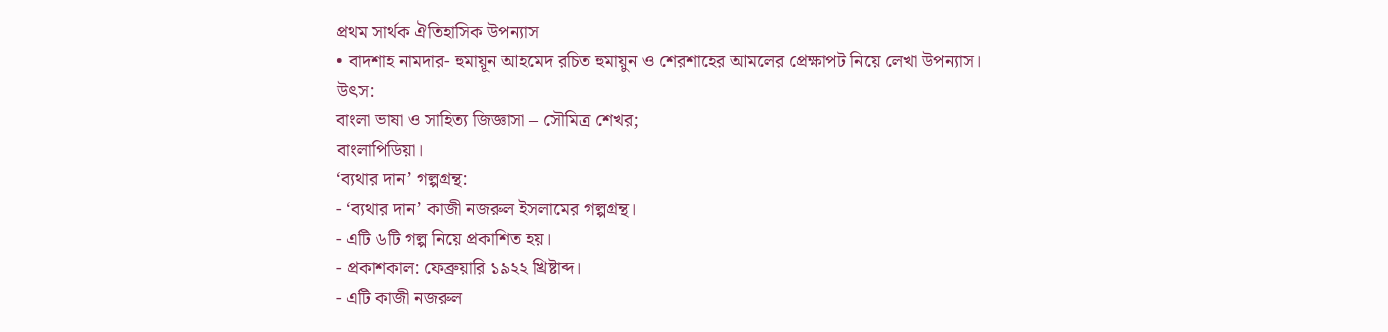প্রথম সার্থক ঐতিহাসিক উপন্যাস
• বাদশাহ নামদার- হুমায়ূন আহমেদ রচিত হুমায়ুন ও শেরশাহের আমলের প্রেক্ষাপট নিয়ে লেখা উপন্যাস।
উৎস:
বাংলা ভাষা ও সাহিত্য জিজ্ঞাসা – সৌমিত্র শেখর;
বাংলাপিডিয়া।
‘ব্যথার দান’ গল্পগ্রন্থ:
- ‘ব্যথার দান’ কাজী নজরুল ইসলামের গল্পগ্রন্থ।
- এটি ৬টি গল্প নিয়ে প্রকাশিত হয়।
- প্রকাশকাল: ফেব্রুয়ারি ১৯২২ খ্রিষ্টাব্দ।
- এটি কাজী নজরুল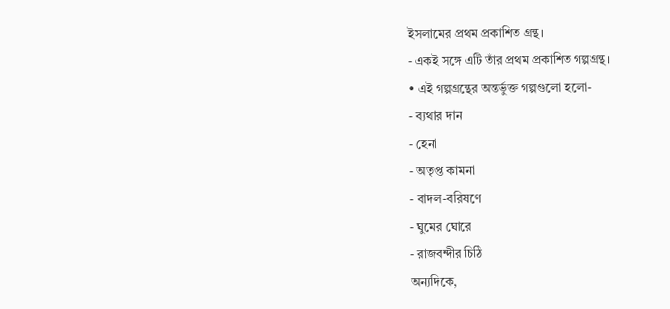ইসলামের প্রথম প্রকাশিত গ্রন্থ।
- একই সঙ্গে এটি তাঁর প্রথম প্রকাশিত গল্পগ্রন্থ।
• এই গল্পগ্রন্থের অন্তর্ভুক্ত গল্পগুলো হলো-
- ব্যথার দান
- হেনা
- অতৃপ্ত কামনা
- বাদল-বরিষণে
- ঘুমের ঘোরে
- রাজবন্দীর চিঠি
অন্যদিকে,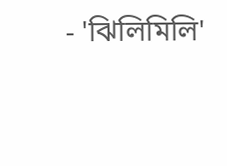- 'ঝিলিমিলি'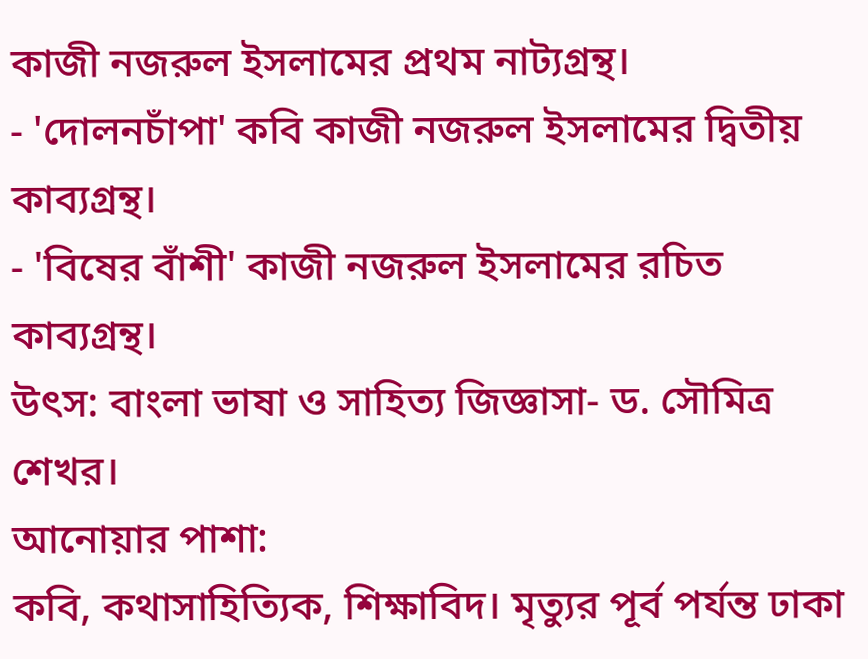কাজী নজরুল ইসলামের প্রথম নাট্যগ্রন্থ।
- 'দোলনচাঁপা' কবি কাজী নজরুল ইসলামের দ্বিতীয় কাব্যগ্রন্থ।
- 'বিষের বাঁশী' কাজী নজরুল ইসলামের রচিত কাব্যগ্রন্থ।
উৎস: বাংলা ভাষা ও সাহিত্য জিজ্ঞাসা- ড. সৌমিত্র শেখর।
আনোয়ার পাশা:
কবি, কথাসাহিত্যিক, শিক্ষাবিদ। মৃত্যুর পূর্ব পর্যন্ত ঢাকা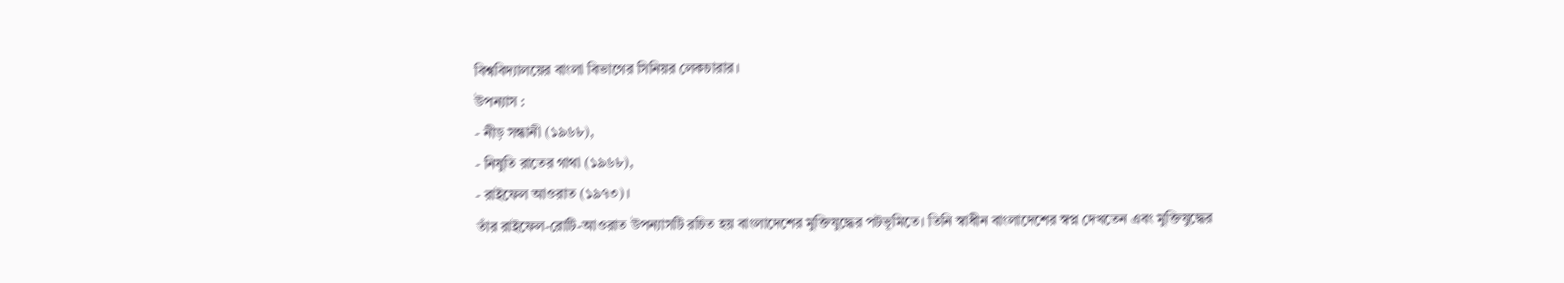বিশ্ববিদ্যালয়ের বাংলা বিভাগের সিনিয়র লেকচারার।
উপন্যাস :
- নীড় সন্ধানী (১৯৬৮),
- নিষুতি রাতের গাথা (১৯৬৮),
- রাইফেল আওরাত (১৯৭৩)।
তাঁর রাইফেল-রোটি-আওরাত উপন্যাসটি রচিত হয় বাংলাদেশের মুক্তিযুদ্ধের পটভূমিতে। তিনি স্বাধীন বাংলাদেশের স্বপ্ন দেখতেন এবং মুক্তিযুদ্ধের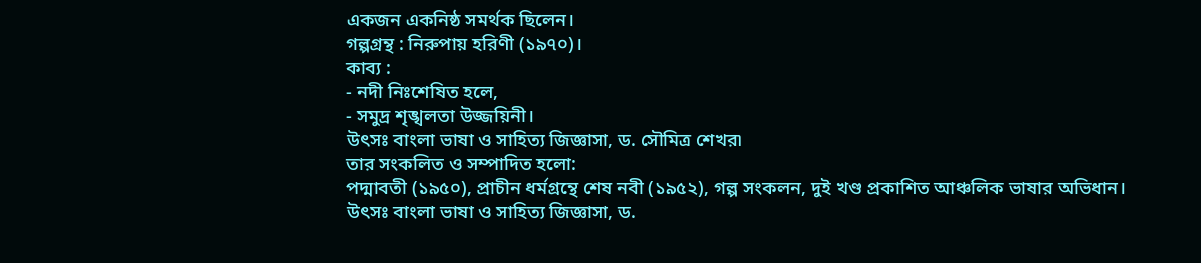একজন একনিষ্ঠ সমর্থক ছিলেন।
গল্পগ্রন্থ : নিরুপায় হরিণী (১৯৭০)।
কাব্য :
- নদী নিঃশেষিত হলে,
- সমুদ্র শৃঙ্খলতা উজ্জয়িনী।
উৎসঃ বাংলা ভাষা ও সাহিত্য জিজ্ঞাসা, ড. সৌমিত্র শেখর৷
তার সংকলিত ও সম্পাদিত হলো:
পদ্মাবতী (১৯৫০), প্রাচীন ধর্মগ্রন্থে শেষ নবী (১৯৫২), গল্প সংকলন, দুই খণ্ড প্রকাশিত আঞ্চলিক ভাষার অভিধান।
উৎসঃ বাংলা ভাষা ও সাহিত্য জিজ্ঞাসা, ড.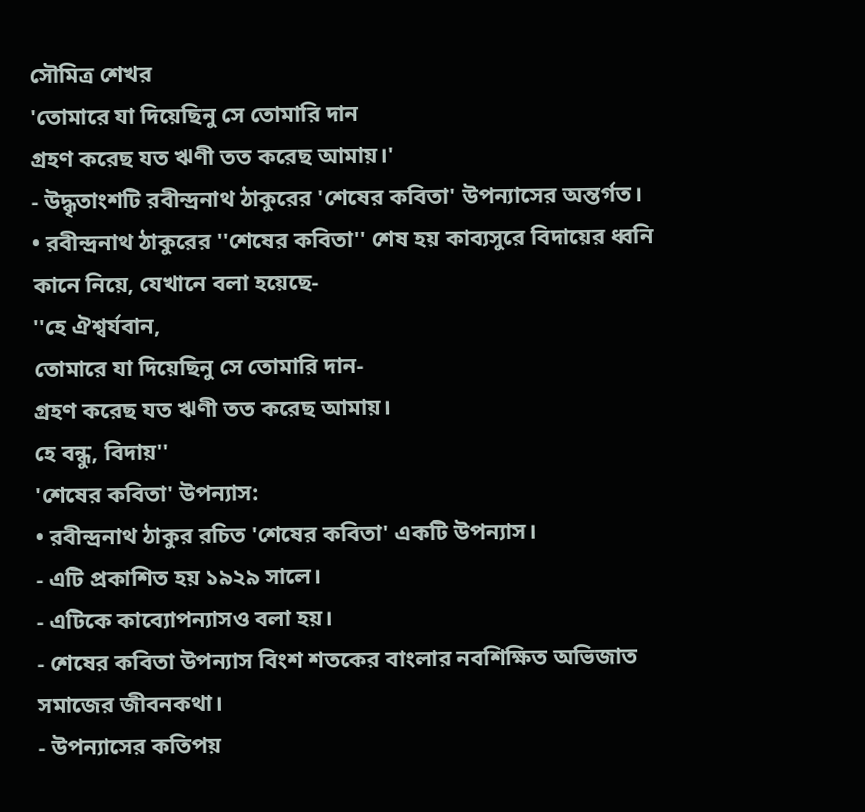সৌমিত্র শেখর
'তোমারে যা দিয়েছিনু সে তোমারি দান
গ্রহণ করেছ যত ঋণী তত করেছ আমায়।'
- উদ্ধৃতাংশটি রবীন্দ্রনাথ ঠাকুরের 'শেষের কবিতা' উপন্যাসের অন্তর্গত।
• রবীন্দ্রনাথ ঠাকুরের ''শেষের কবিতা'' শেষ হয় কাব্যসুরে বিদায়ের ধ্বনি কানে নিয়ে, যেখানে বলা হয়েছে-
''হে ঐশ্বর্যবান,
তোমারে যা দিয়েছিনু সে তোমারি দান-
গ্রহণ করেছ যত ঋণী তত করেছ আমায়।
হে বন্ধু, বিদায়''
'শেষের কবিতা' উপন্যাস:
• রবীন্দ্রনাথ ঠাকুর রচিত 'শেষের কবিতা' একটি উপন্যাস।
- এটি প্রকাশিত হয় ১৯২৯ সালে।
- এটিকে কাব্যোপন্যাসও বলা হয়।
- শেষের কবিতা উপন্যাস বিংশ শতকের বাংলার নবশিক্ষিত অভিজাত সমাজের জীবনকথা।
- উপন্যাসের কতিপয়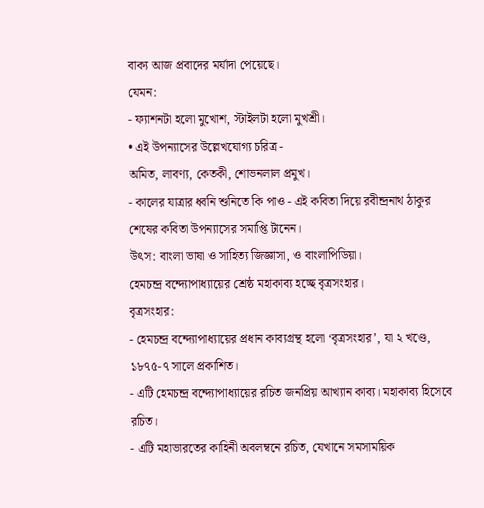বাক্য আজ প্রবাদের মর্যাদা পেয়েছে।
যেমন:
- ফ্যাশনটা হলো মুখোশ, স্টাইলটা হলো মুখশ্রী।
• এই উপন্যাসের উল্লেখযোগ্য চরিত্র -
অমিত, লাবণ্য, কেতকী, শোভনলাল প্রমুখ।
- কালের যাত্রার ধ্বনি শুনিতে কি পাও - এই কবিতা দিয়ে রবীন্দ্রনাথ ঠাকুর শেষের কবিতা উপন্যাসের সমাপ্তি টানেন।
উৎস: বাংলা ভাষা ও সাহিত্য জিজ্ঞাসা, ও বাংলাপিডিয়া।
হেমচন্দ্র বন্দ্যোপাধ্যায়ের শ্রেষ্ঠ মহাকাব্য হচ্ছে বৃত্রসংহার।
বৃত্রসংহার:
- হেমচন্দ্র বন্দ্যোপাধ্যায়ের প্রধান কাব্যগ্রন্থ হলো ‘বৃত্রসংহার’, যা ২ খণ্ডে, ১৮৭৫-৭ সালে প্রকাশিত।
- এটি হেমচন্দ্র বন্দ্যোপাধ্যায়ের রচিত জনপ্রিয় আখ্যান কাব্য। মহাকাব্য হিসেবে রচিত।
- এটি মহাভারতের কাহিনী অবলম্বনে রচিত, যেখানে সমসাময়িক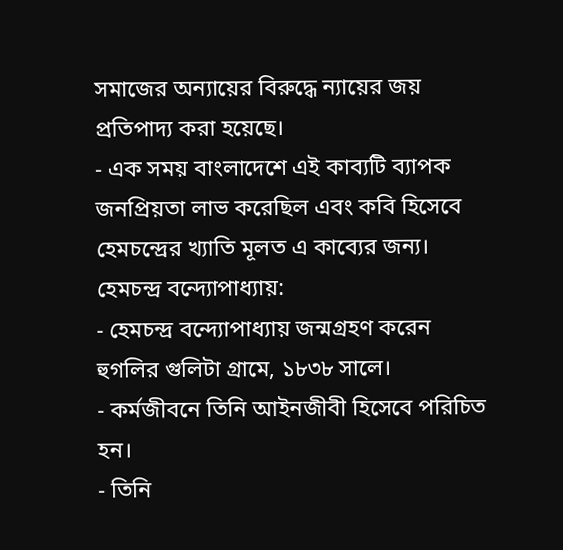সমাজের অন্যায়ের বিরুদ্ধে ন্যায়ের জয় প্রতিপাদ্য করা হয়েছে।
- এক সময় বাংলাদেশে এই কাব্যটি ব্যাপক জনপ্রিয়তা লাভ করেছিল এবং কবি হিসেবে হেমচন্দ্রের খ্যাতি মূলত এ কাব্যের জন্য।
হেমচন্দ্র বন্দ্যোপাধ্যায়:
- হেমচন্দ্র বন্দ্যোপাধ্যায় জন্মগ্রহণ করেন হুগলির গুলিটা গ্রামে, ১৮৩৮ সালে।
- কর্মজীবনে তিনি আইনজীবী হিসেবে পরিচিত হন।
- তিনি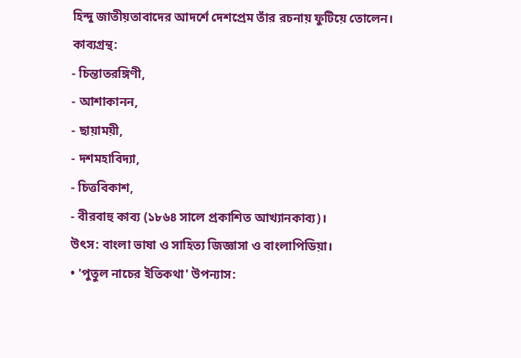হিন্দু জাতীয়তাবাদের আদর্শে দেশপ্রেম তাঁর রচনায় ফুটিয়ে তোলেন।
কাব্যগ্রন্থ:
- চিন্তাতরঙ্গিণী,
- আশাকানন,
- ছায়াময়ী,
- দশমহাবিদ্যা,
- চিত্তবিকাশ,
- বীরবাহু কাব্য (১৮৬৪ সালে প্রকাশিত আখ্যানকাব্য)।
উৎস: বাংলা ভাষা ও সাহিত্য জিজ্ঞাসা ও বাংলাপিডিয়া।
• 'পুতুল নাচের ইতিকথা' উপন্যাস: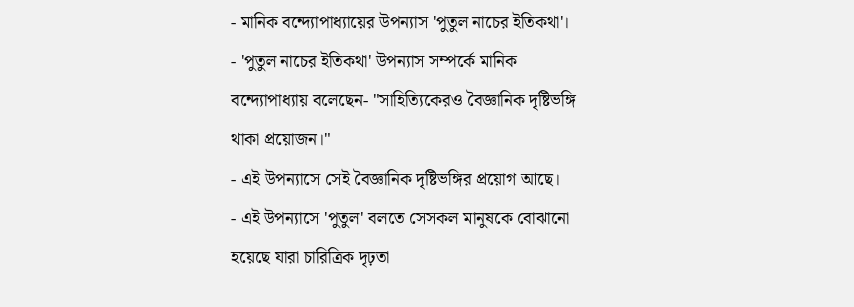- মানিক বন্দ্যোপাধ্যায়ের উপন্যাস 'পুতুল নাচের ইতিকথা'।
- 'পুতুল নাচের ইতিকথা' উপন্যাস সম্পর্কে মানিক বন্দ্যোপাধ্যায় বলেছেন- "সাহিত্যিকেরও বৈজ্ঞানিক দৃষ্টিভঙ্গি থাকা প্রয়োজন।"
- এই উপন্যাসে সেই বৈজ্ঞানিক দৃষ্টিভঙ্গির প্রয়োগ আছে।
- এই উপন্যাসে 'পুতুল' বলতে সেসকল মানুষকে বোঝানো হয়েছে যারা চারিত্রিক দৃঢ়তা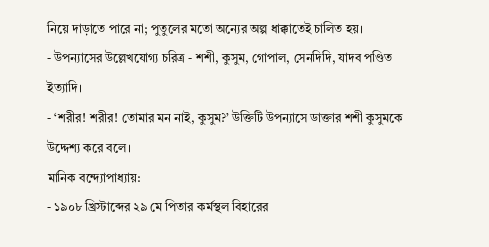নিয়ে দাড়াতে পারে না; পুতুলের মতো অন্যের অল্প ধাক্কাতেই চালিত হয়।
- উপন্যাসের উল্লেখযোগ্য চরিত্র - শশী, কুসুম, গোপাল, সেনদিদি, যাদব পণ্ডিত ইত্যাদি।
- ‘শরীর! শরীর! তোমার মন নাই, কুসুম?’ উক্তিটি উপন্যাসে ডাক্তার শশী কুসুমকে উদ্দেশ্য করে বলে।
মানিক বন্দ্যোপাধ্যায়:
- ১৯০৮ খ্রিস্টাব্দের ২৯ মে পিতার কর্মস্থল বিহারের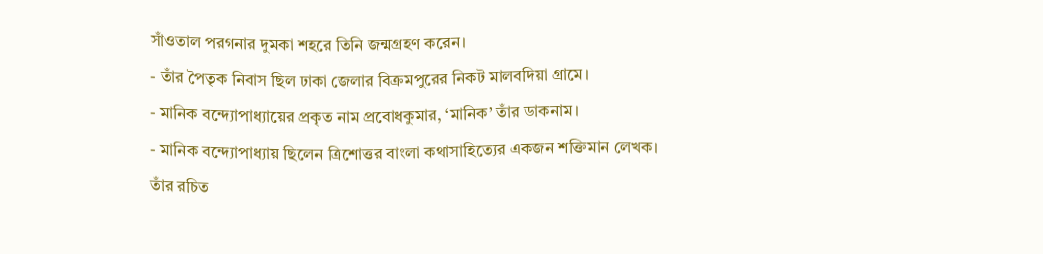সাঁওতাল পরগনার দুমকা শহরে তিনি জন্মগ্রহণ করেন।
- তাঁর পৈতৃক নিবাস ছিল ঢাকা জেলার বিক্রমপুরের নিকট মালবদিয়া গ্রামে।
- মানিক বন্দ্যোপাধ্যায়ের প্রকৃত নাম প্রবোধকুমার, ‘মানিক’ তাঁর ডাকনাম।
- মানিক বন্দ্যোপাধ্যায় ছিলেন ত্রিশোত্তর বাংলা কথাসাহিত্যের একজন শক্তিমান লেখক।
তাঁর রচিত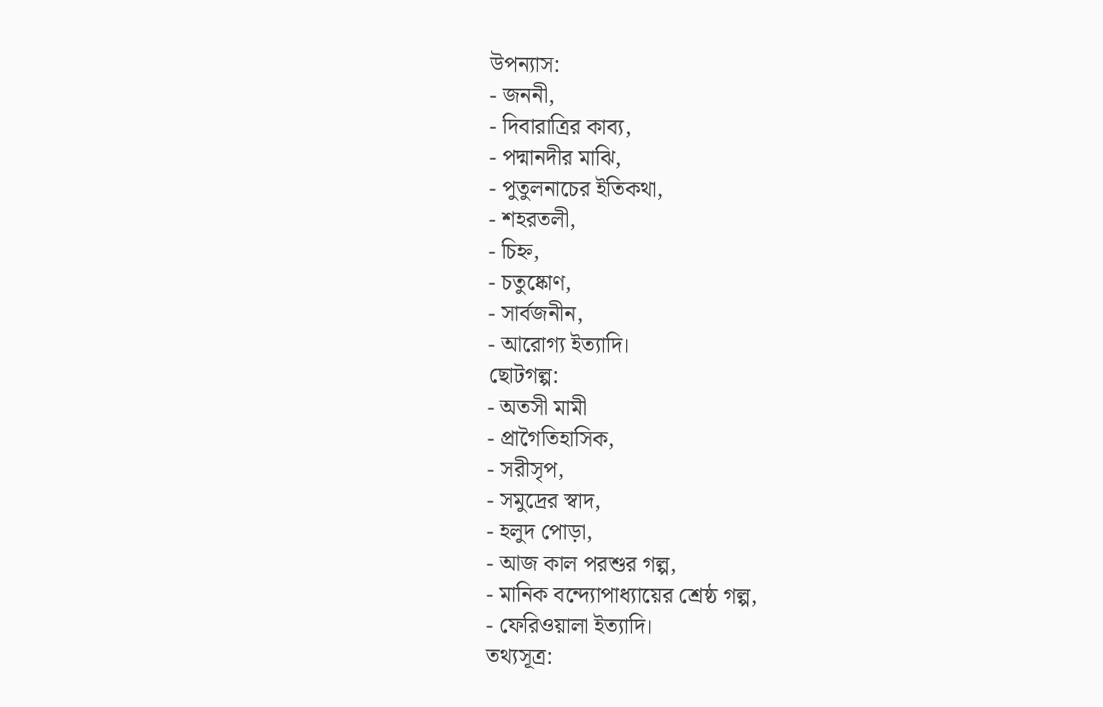উপন্যাস:
- জননী,
- দিবারাত্রির কাব্য,
- পদ্মানদীর মাঝি,
- পুতুলনাচের ইতিকথা,
- শহরতলী,
- চিহ্ন,
- চতুষ্কোণ,
- সার্বজনীন,
- আরোগ্য ইত্যাদি।
ছোটগল্প:
- অতসী মামী
- প্রাগৈতিহাসিক,
- সরীসৃপ,
- সমুদ্রের স্বাদ,
- হলুদ পোড়া,
- আজ কাল পরশুর গল্প,
- মানিক বন্দ্যোপাধ্যায়ের শ্রেষ্ঠ গল্প,
- ফেরিওয়ালা ইত্যাদি।
তথ্যসূত্র: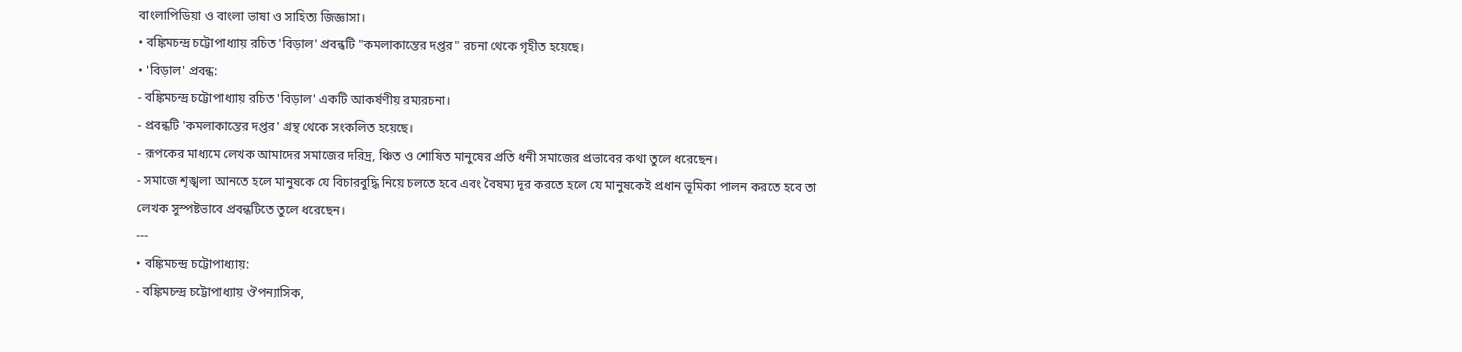বাংলাপিডিয়া ও বাংলা ভাষা ও সাহিত্য জিজ্ঞাসা।
• বঙ্কিমচন্দ্র চট্টোপাধ্যায় রচিত 'বিড়াল' প্রবন্ধটি "কমলাকান্তের দপ্তর" রচনা থেকে গৃহীত হয়েছে।
• 'বিড়াল' প্রবন্ধ:
- বঙ্কিমচন্দ্র চট্টোপাধ্যায় রচিত 'বিড়াল' একটি আকর্ষণীয় রম্যরচনা।
- প্রবন্ধটি 'কমলাকান্তের দপ্তর' গ্রন্থ থেকে সংকলিত হয়েছে।
- রূপকের মাধ্যমে লেখক আমাদের সমাজের দরিদ্র, ঞ্চিত ও শোষিত মানুষের প্রতি ধনী সমাজের প্রভাবের কথা তুলে ধরেছেন।
- সমাজে শৃঙ্খলা আনতে হলে মানুষকে যে বিচারবুদ্ধি নিয়ে চলতে হবে এবং বৈষম্য দূর করতে হলে যে মানুষকেই প্রধান ভূমিকা পালন করতে হবে তা লেখক সুস্পষ্টভাবে প্রবন্ধটিতে তুলে ধরেছেন।
---
• বঙ্কিমচন্দ্র চট্টোপাধ্যায়:
- বঙ্কিমচন্দ্র চট্টোপাধ্যায় ঔপন্যাসিক,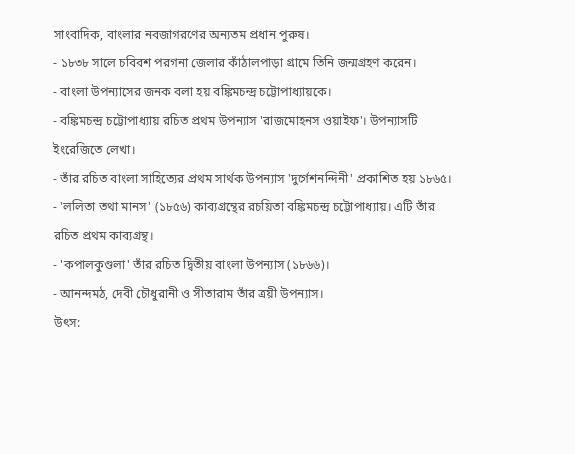সাংবাদিক, বাংলার নবজাগরণের অন্যতম প্রধান পুরুষ।
- ১৮৩৮ সালে চবিবশ পরগনা জেলার কাঁঠালপাড়া গ্রামে তিনি জন্মগ্রহণ করেন।
- বাংলা উপন্যাসের জনক বলা হয় বঙ্কিমচন্দ্র চট্টোপাধ্যায়কে।
- বঙ্কিমচন্দ্র চট্টোপাধ্যায় রচিত প্রথম উপন্যাস 'রাজমোহনস ওয়াইফ'। উপন্যাসটি ইংরেজিতে লেখা।
- তাঁর রচিত বাংলা সাহিত্যের প্রথম সার্থক উপন্যাস 'দুর্গেশনন্দিনী' প্রকাশিত হয় ১৮৬৫।
- 'ললিতা তথা মানস' (১৮৫৬) কাব্যগ্রন্থের রচয়িতা বঙ্কিমচন্দ্র চট্টোপাধ্যায়। এটি তাঁর রচিত প্রথম কাব্যগ্রন্থ।
- 'কপালকুণ্ডলা' তাঁর রচিত দ্বিতীয় বাংলা উপন্যাস (১৮৬৬)।
- আনন্দমঠ, দেবী চৌধুরানী ও সীতারাম তাঁর ত্রয়ী উপন্যাস।
উৎস: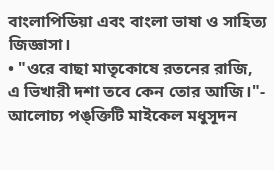বাংলাপিডিয়া এবং বাংলা ভাষা ও সাহিত্য জিজ্ঞাসা।
• "ওরে বাছা মাতৃকোষে রতনের রাজি,
এ ভিখারী দশা তবে কেন তোর আজি।"- আলোচ্য পঙ্ক্তিটি মাইকেল মধুসূদন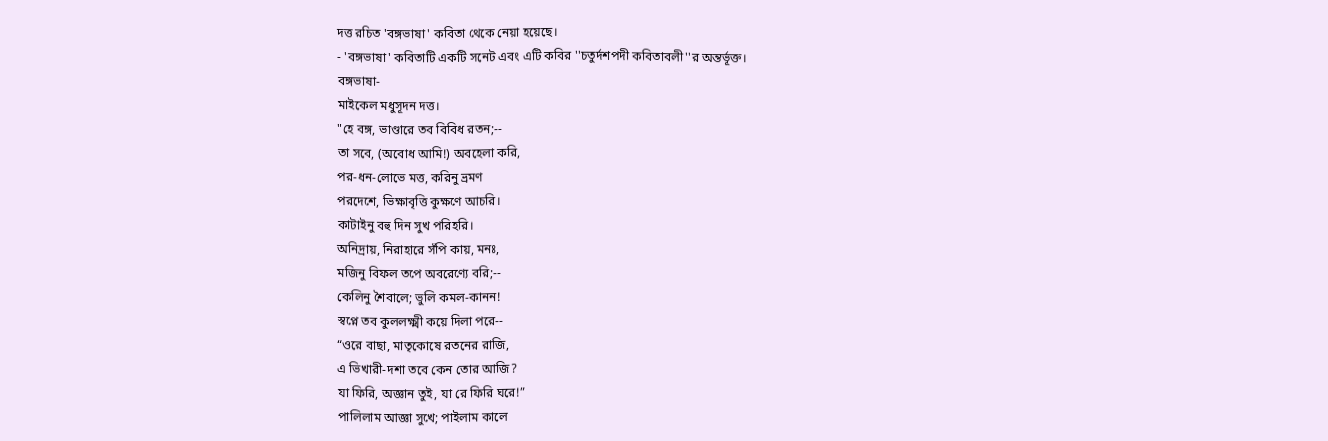দত্ত রচিত 'বঙ্গভাষা' কবিতা থেকে নেয়া হয়েছে।
- 'বঙ্গভাষা' কবিতাটি একটি সনেট এবং এটি কবির ''চতুর্দশপদী কবিতাবলী''র অন্তর্ভূক্ত।
বঙ্গভাষা-
মাইকেল মধুসূদন দত্ত।
"হে বঙ্গ, ভাণ্ডারে তব বিবিধ রতন;--
তা সবে, (অবোধ আমি!) অবহেলা করি,
পর-ধন-লোভে মত্ত, করিনু ভ্রমণ
পরদেশে, ভিক্ষাবৃত্তি কুক্ষণে আচরি।
কাটাইনু বহু দিন সুখ পরিহরি।
অনিদ্রায়, নিরাহারে সঁপি কায়, মনঃ,
মজিনু বিফল তপে অবরেণ্যে বরি;--
কেলিনু শৈবালে; ভুলি কমল-কানন!
স্বপ্নে তব কুললক্ষ্মী কয়ে দিলা পরে--
“ওরে বাছা, মাতৃকোষে রতনের রাজি,
এ ভিখারী-দশা তবে কেন তোর আজি?
যা ফিরি, অজ্ঞান তুই, যা রে ফিরি ঘরে!”
পালিলাম আজ্ঞা সুখে; পাইলাম কালে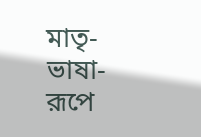মাতৃ-ভাষা-রূপে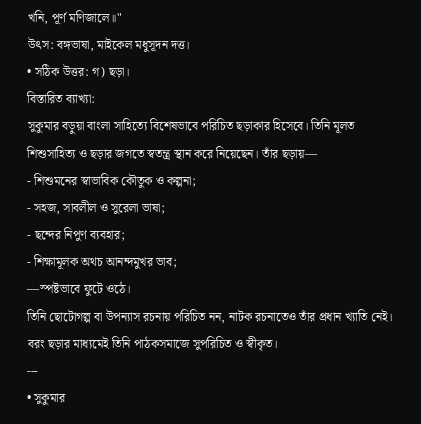খনি, পূর্ণ মণিজালে॥"
উৎস: বঙ্গভাষা, মাইকেল মধুসূদন দত্ত।
• সঠিক উত্তর: গ) ছড়া।
বিস্তারিত ব্যাখ্যা:
সুকুমার বড়ুয়া বাংলা সাহিত্যে বিশেষভাবে পরিচিত ছড়াকার হিসেবে। তিনি মূলত শিশুসাহিত্য ও ছড়ার জগতে স্বতন্ত্র স্থান করে নিয়েছেন। তাঁর ছড়ায়—
- শিশুমনের স্বাভাবিক কৌতুক ও কল্পনা;
- সহজ, সাবলীল ও সুরেলা ভাষা;
- ছন্দের নিপুণ ব্যবহার;
- শিক্ষামূলক অথচ আনন্দমুখর ভাব;
—স্পষ্টভাবে ফুটে ওঠে।
তিনি ছোটোগল্প বা উপন্যাস রচনায় পরিচিত নন, নাটক রচনাতেও তাঁর প্রধান খ্যাতি নেই। বরং ছড়ার মাধ্যমেই তিনি পাঠকসমাজে সুপরিচিত ও স্বীকৃত।
---
• সুকুমার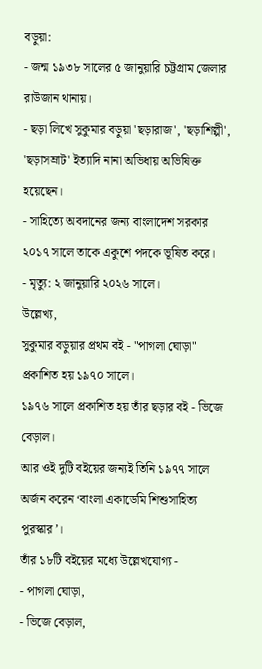বড়ুয়া:
- জন্ম ১৯৩৮ সালের ৫ জানুয়ারি চট্টগ্রাম জেলার রাউজান থানায়।
- ছড়া লিখে সুকুমার বড়ুয়া 'ছড়ারাজ', 'ছড়াশিল্পী', 'ছড়াসম্রাট' ইত্যাদি নানা অভিধায় অভিষিক্ত হয়েছেন।
- সাহিত্যে অবদানের জন্য বাংলাদেশ সরকার ২০১৭ সালে তাকে একুশে পদকে ভূষিত করে।
- মৃত্যু: ২ জানুয়ারি ২০২৬ সালে।
উল্লেখ্য,
সুকুমার বড়ুয়ার প্রথম বই - "পাগলা ঘোড়া" প্রকাশিত হয় ১৯৭০ সালে।
১৯৭৬ সালে প্রকাশিত হয় তাঁর ছড়ার বই - ভিজে বেড়াল।
আর ওই দুটি বইয়ের জন্যই তিনি ১৯৭৭ সালে অর্জন করেন ‘বাংলা একাডেমি শিশুসাহিত্য পুরস্কার’।
তাঁর ১৮টি বইয়ের মধ্যে উল্লেখযোগ্য -
- পাগলা ঘোড়া,
- ভিজে বেড়াল,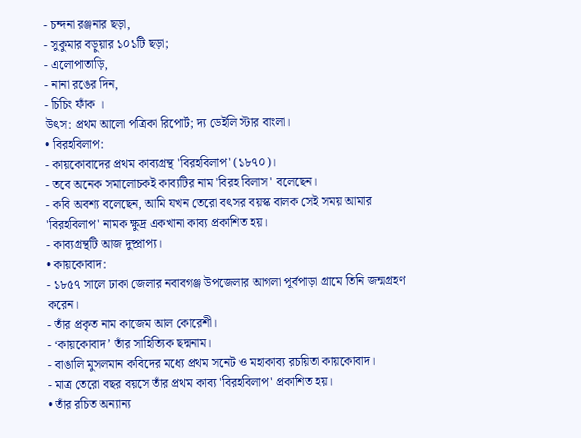- চন্দনা রঞ্জনার ছড়া,
- সুকুমার বড়ুয়ার ১০১টি ছড়া;
- এলোপাতাড়ি,
- নানা রঙের দিন,
- চিচিং ফাঁক ।
উৎস: প্রথম আলো পত্রিকা রিপোর্ট; দ্য ডেইলি স্টার বাংলা।
• বিরহবিলাপ:
- কায়কোবাদের প্রথম কাব্যগ্রন্থ 'বিরহবিলাপ' (১৮৭০)।
- তবে অনেক সমালোচকই কাব্যটির নাম 'বিরহ বিলাস' বলেছেন।
- কবি অবশ্য বলেছেন, আমি যখন তেরো বৎসর বয়স্ক বালক সেই সময় আমার 'বিরহবিলাপ' নামক ক্ষুদ্র একখানা কাব্য প্রকাশিত হয়।
- কাব্যগ্রন্থটি আজ দুষ্প্রাপ্য।
• কায়কোবাদ:
- ১৮৫৭ সালে ঢাকা জেলার নবাবগঞ্জ উপজেলার আগলা পূর্বপাড়া গ্রামে তিনি জন্মগ্রহণ করেন।
- তাঁর প্রকৃত নাম কাজেম আল কোরেশী।
- ‘কায়কোবাদ’ তাঁর সাহিত্যিক ছদ্মনাম।
- বাঙালি মুসলমান কবিদের মধ্যে প্রথম সনেট ও মহাকাব্য রচয়িতা কায়কোবাদ।
- মাত্র তেরো বছর বয়সে তাঁর প্রথম কাব্য 'বিরহবিলাপ' প্রকাশিত হয়।
• তাঁর রচিত অন্যান্য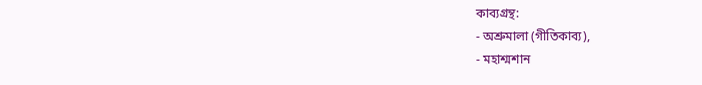কাব্যগ্রন্থ:
- অশ্রুমালা (গীতিকাব্য),
- মহাশ্মশান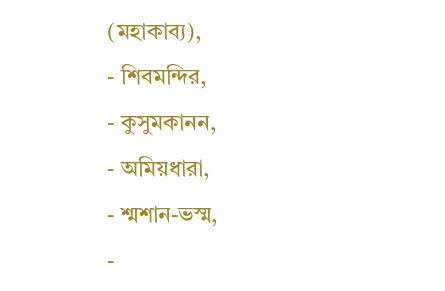(মহাকাব্য),
- শিবমন্দির,
- কুসুমকানন,
- অমিয়ধারা,
- শ্মশান-ভস্ম,
-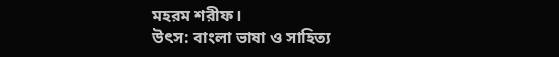মহরম শরীফ।
উৎস: বাংলা ভাষা ও সাহিত্য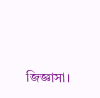জিজ্ঞাসা।